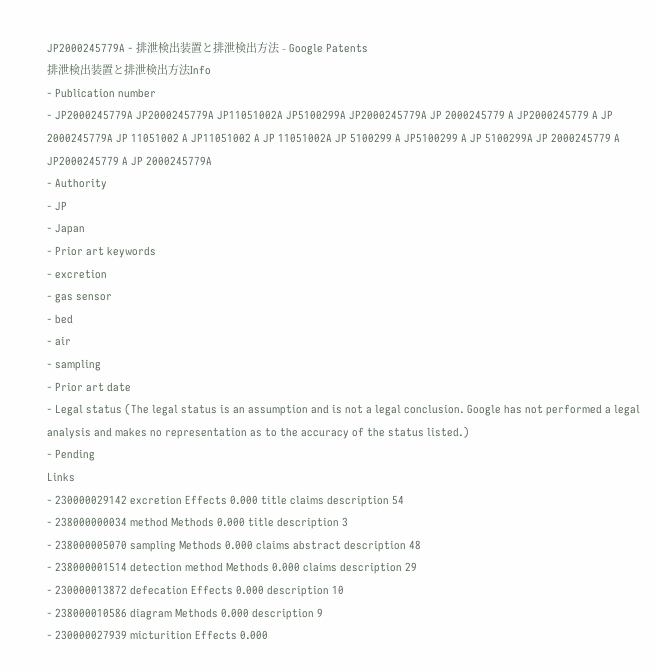JP2000245779A - 排泄検出装置と排泄検出方法 - Google Patents
排泄検出装置と排泄検出方法Info
- Publication number
- JP2000245779A JP2000245779A JP11051002A JP5100299A JP2000245779A JP 2000245779 A JP2000245779 A JP 2000245779A JP 11051002 A JP11051002 A JP 11051002A JP 5100299 A JP5100299 A JP 5100299A JP 2000245779 A JP2000245779 A JP 2000245779A
- Authority
- JP
- Japan
- Prior art keywords
- excretion
- gas sensor
- bed
- air
- sampling
- Prior art date
- Legal status (The legal status is an assumption and is not a legal conclusion. Google has not performed a legal analysis and makes no representation as to the accuracy of the status listed.)
- Pending
Links
- 230000029142 excretion Effects 0.000 title claims description 54
- 238000000034 method Methods 0.000 title description 3
- 238000005070 sampling Methods 0.000 claims abstract description 48
- 238000001514 detection method Methods 0.000 claims description 29
- 230000013872 defecation Effects 0.000 description 10
- 238000010586 diagram Methods 0.000 description 9
- 230000027939 micturition Effects 0.000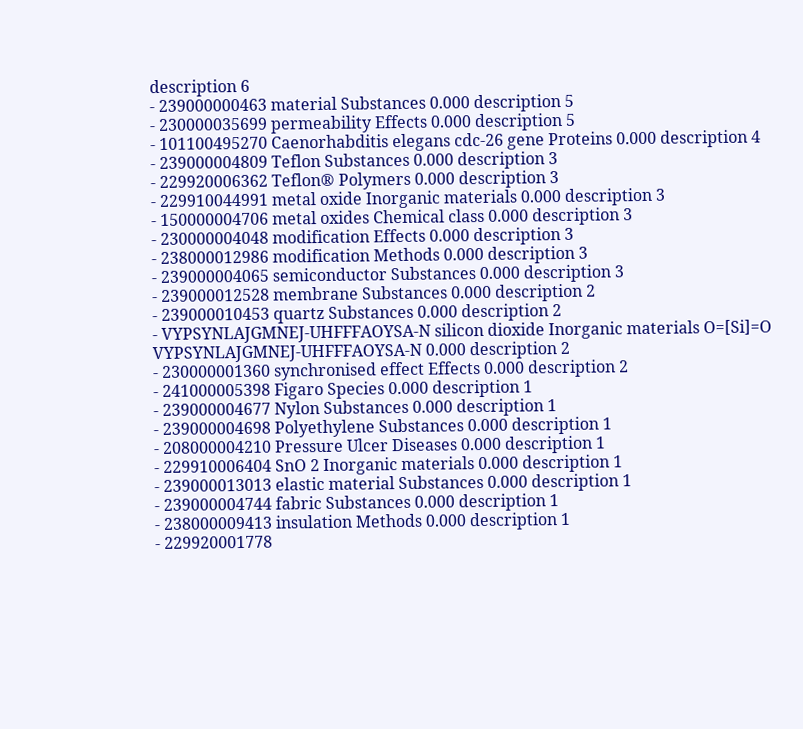description 6
- 239000000463 material Substances 0.000 description 5
- 230000035699 permeability Effects 0.000 description 5
- 101100495270 Caenorhabditis elegans cdc-26 gene Proteins 0.000 description 4
- 239000004809 Teflon Substances 0.000 description 3
- 229920006362 Teflon® Polymers 0.000 description 3
- 229910044991 metal oxide Inorganic materials 0.000 description 3
- 150000004706 metal oxides Chemical class 0.000 description 3
- 230000004048 modification Effects 0.000 description 3
- 238000012986 modification Methods 0.000 description 3
- 239000004065 semiconductor Substances 0.000 description 3
- 239000012528 membrane Substances 0.000 description 2
- 239000010453 quartz Substances 0.000 description 2
- VYPSYNLAJGMNEJ-UHFFFAOYSA-N silicon dioxide Inorganic materials O=[Si]=O VYPSYNLAJGMNEJ-UHFFFAOYSA-N 0.000 description 2
- 230000001360 synchronised effect Effects 0.000 description 2
- 241000005398 Figaro Species 0.000 description 1
- 239000004677 Nylon Substances 0.000 description 1
- 239000004698 Polyethylene Substances 0.000 description 1
- 208000004210 Pressure Ulcer Diseases 0.000 description 1
- 229910006404 SnO 2 Inorganic materials 0.000 description 1
- 239000013013 elastic material Substances 0.000 description 1
- 239000004744 fabric Substances 0.000 description 1
- 238000009413 insulation Methods 0.000 description 1
- 229920001778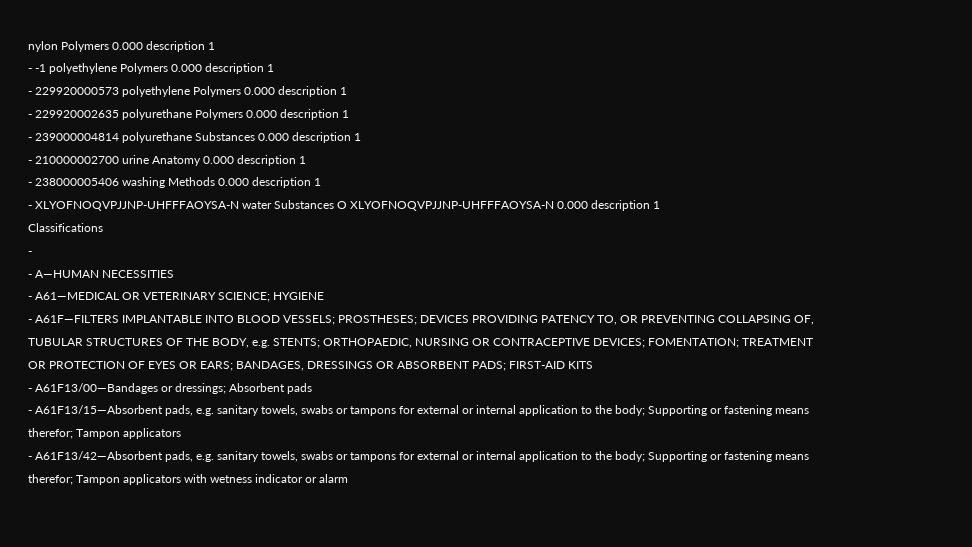nylon Polymers 0.000 description 1
- -1 polyethylene Polymers 0.000 description 1
- 229920000573 polyethylene Polymers 0.000 description 1
- 229920002635 polyurethane Polymers 0.000 description 1
- 239000004814 polyurethane Substances 0.000 description 1
- 210000002700 urine Anatomy 0.000 description 1
- 238000005406 washing Methods 0.000 description 1
- XLYOFNOQVPJJNP-UHFFFAOYSA-N water Substances O XLYOFNOQVPJJNP-UHFFFAOYSA-N 0.000 description 1
Classifications
-
- A—HUMAN NECESSITIES
- A61—MEDICAL OR VETERINARY SCIENCE; HYGIENE
- A61F—FILTERS IMPLANTABLE INTO BLOOD VESSELS; PROSTHESES; DEVICES PROVIDING PATENCY TO, OR PREVENTING COLLAPSING OF, TUBULAR STRUCTURES OF THE BODY, e.g. STENTS; ORTHOPAEDIC, NURSING OR CONTRACEPTIVE DEVICES; FOMENTATION; TREATMENT OR PROTECTION OF EYES OR EARS; BANDAGES, DRESSINGS OR ABSORBENT PADS; FIRST-AID KITS
- A61F13/00—Bandages or dressings; Absorbent pads
- A61F13/15—Absorbent pads, e.g. sanitary towels, swabs or tampons for external or internal application to the body; Supporting or fastening means therefor; Tampon applicators
- A61F13/42—Absorbent pads, e.g. sanitary towels, swabs or tampons for external or internal application to the body; Supporting or fastening means therefor; Tampon applicators with wetness indicator or alarm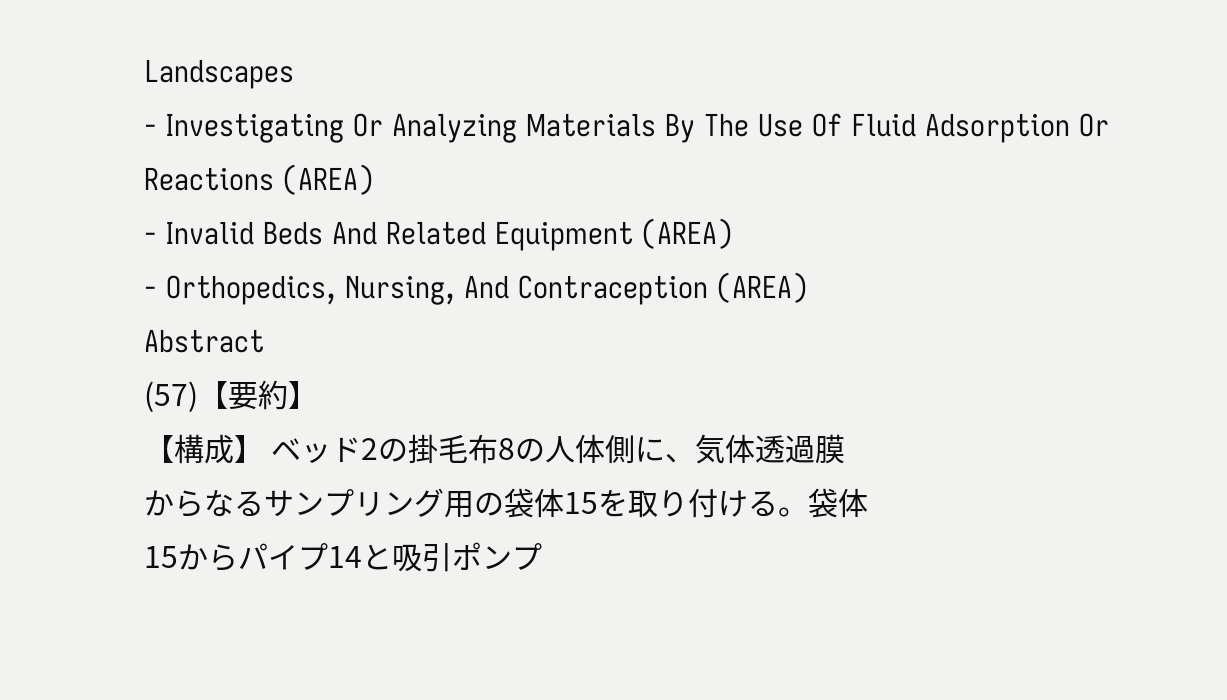Landscapes
- Investigating Or Analyzing Materials By The Use Of Fluid Adsorption Or Reactions (AREA)
- Invalid Beds And Related Equipment (AREA)
- Orthopedics, Nursing, And Contraception (AREA)
Abstract
(57)【要約】
【構成】 ベッド2の掛毛布8の人体側に、気体透過膜
からなるサンプリング用の袋体15を取り付ける。袋体
15からパイプ14と吸引ポンプ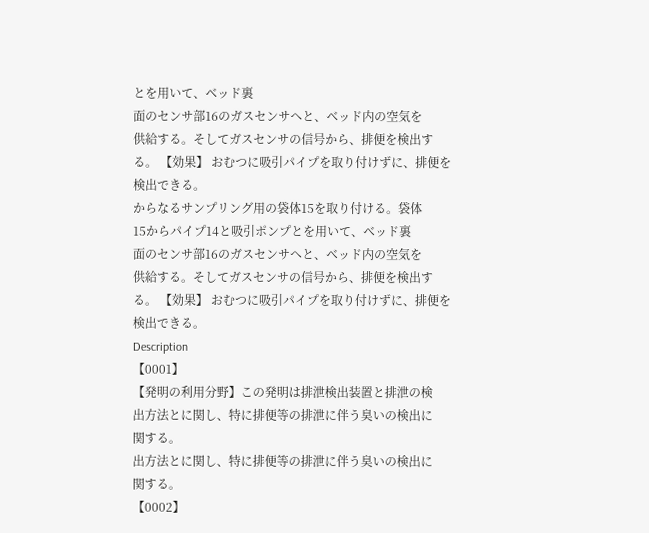とを用いて、ベッド裏
面のセンサ部16のガスセンサへと、ベッド内の空気を
供給する。そしてガスセンサの信号から、排便を検出す
る。 【効果】 おむつに吸引パイプを取り付けずに、排便を
検出できる。
からなるサンプリング用の袋体15を取り付ける。袋体
15からパイプ14と吸引ポンプとを用いて、ベッド裏
面のセンサ部16のガスセンサへと、ベッド内の空気を
供給する。そしてガスセンサの信号から、排便を検出す
る。 【効果】 おむつに吸引パイプを取り付けずに、排便を
検出できる。
Description
【0001】
【発明の利用分野】この発明は排泄検出装置と排泄の検
出方法とに関し、特に排便等の排泄に伴う臭いの検出に
関する。
出方法とに関し、特に排便等の排泄に伴う臭いの検出に
関する。
【0002】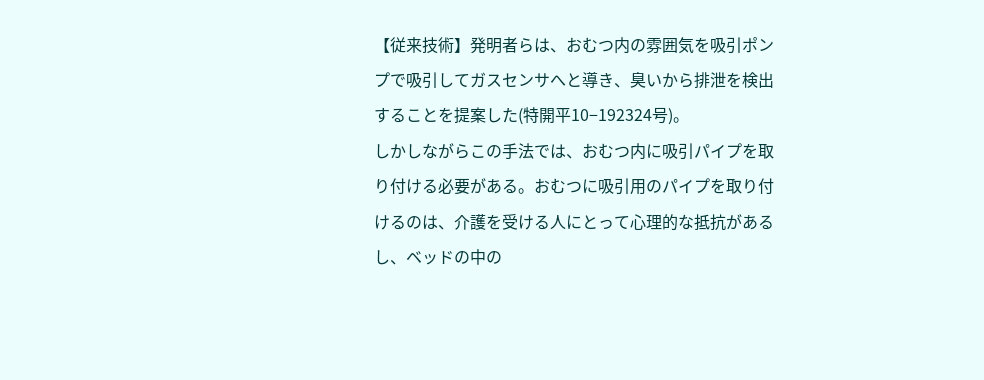【従来技術】発明者らは、おむつ内の雰囲気を吸引ポン
プで吸引してガスセンサへと導き、臭いから排泄を検出
することを提案した(特開平10−192324号)。
しかしながらこの手法では、おむつ内に吸引パイプを取
り付ける必要がある。おむつに吸引用のパイプを取り付
けるのは、介護を受ける人にとって心理的な抵抗がある
し、ベッドの中の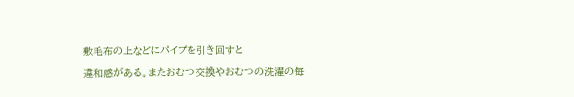敷毛布の上などにパイプを引き回すと
違和感がある。またおむつ交換やおむつの洗濯の毎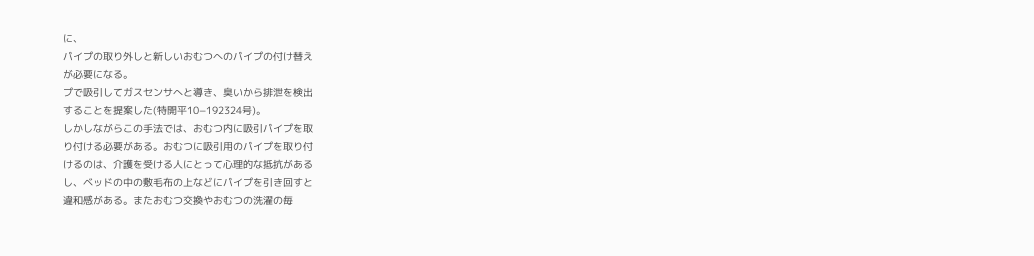に、
パイプの取り外しと新しいおむつへのパイプの付け替え
が必要になる。
プで吸引してガスセンサへと導き、臭いから排泄を検出
することを提案した(特開平10−192324号)。
しかしながらこの手法では、おむつ内に吸引パイプを取
り付ける必要がある。おむつに吸引用のパイプを取り付
けるのは、介護を受ける人にとって心理的な抵抗がある
し、ベッドの中の敷毛布の上などにパイプを引き回すと
違和感がある。またおむつ交換やおむつの洗濯の毎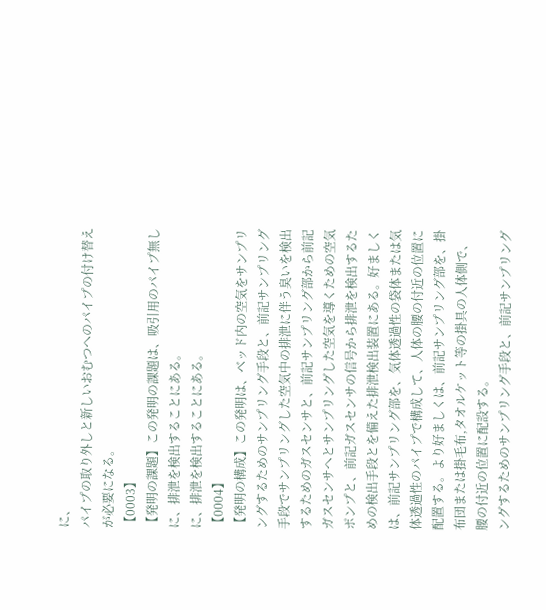に、
パイプの取り外しと新しいおむつへのパイプの付け替え
が必要になる。
【0003】
【発明の課題】この発明の課題は、吸引用のパイプ無し
に、排泄を検出することにある。
に、排泄を検出することにある。
【0004】
【発明の構成】この発明は、ベッド内の空気をサンプリ
ングするためのサンプリング手段と、前記サンプリング
手段でサンプリングした空気中の排泄に伴う臭いを検出
するためのガスセンサと、前記サンプリング部から前記
ガスセンサへとサンプリングした空気を導くための空気
ポンプと、前記ガスセンサの信号から排泄を検出するた
めの検出手段とを備えた排泄検出装置にある。好ましく
は、前記サンプリング部を、気体透過性の袋体または気
体透過性のパイプで構成して、人体の腰の付近の位置に
配置する。より好ましくは、前記サンプリング部を、掛
布団または掛毛布,タオルケット等の掛具の人体側で、
腰の付近の位置に配設する。
ングするためのサンプリング手段と、前記サンプリング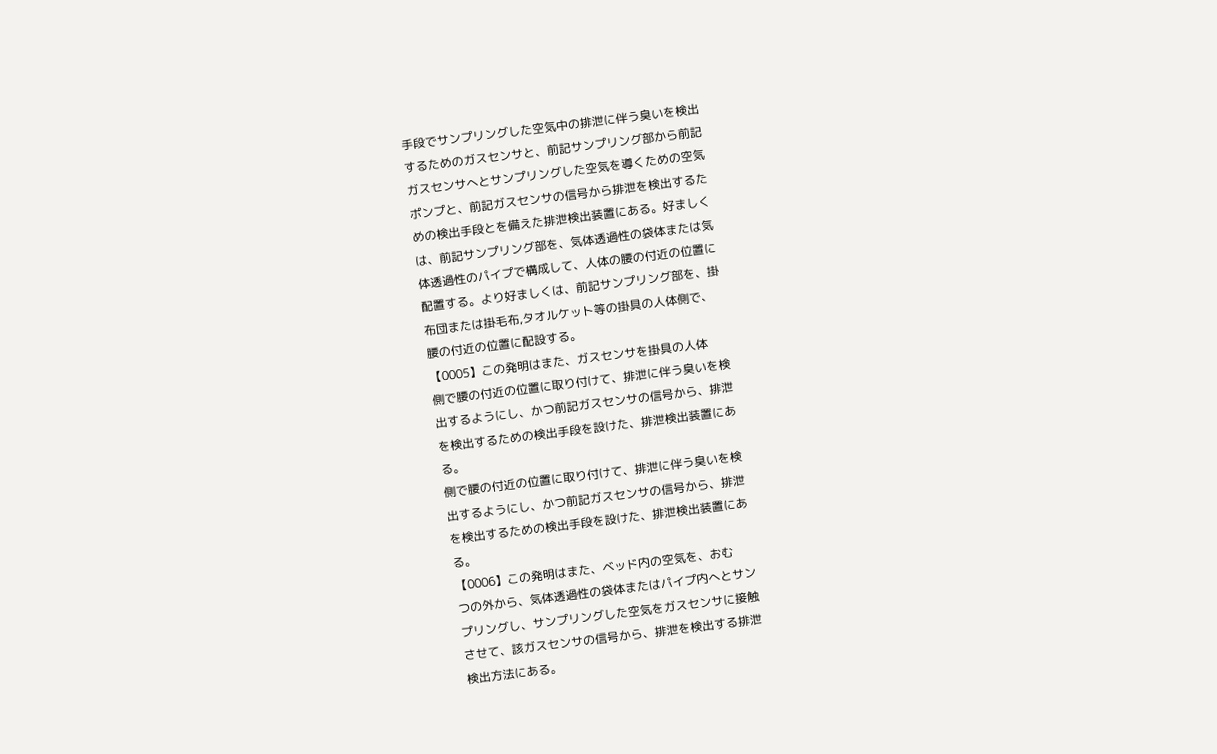手段でサンプリングした空気中の排泄に伴う臭いを検出
するためのガスセンサと、前記サンプリング部から前記
ガスセンサへとサンプリングした空気を導くための空気
ポンプと、前記ガスセンサの信号から排泄を検出するた
めの検出手段とを備えた排泄検出装置にある。好ましく
は、前記サンプリング部を、気体透過性の袋体または気
体透過性のパイプで構成して、人体の腰の付近の位置に
配置する。より好ましくは、前記サンプリング部を、掛
布団または掛毛布,タオルケット等の掛具の人体側で、
腰の付近の位置に配設する。
【0005】この発明はまた、ガスセンサを掛具の人体
側で腰の付近の位置に取り付けて、排泄に伴う臭いを検
出するようにし、かつ前記ガスセンサの信号から、排泄
を検出するための検出手段を設けた、排泄検出装置にあ
る。
側で腰の付近の位置に取り付けて、排泄に伴う臭いを検
出するようにし、かつ前記ガスセンサの信号から、排泄
を検出するための検出手段を設けた、排泄検出装置にあ
る。
【0006】この発明はまた、ベッド内の空気を、おむ
つの外から、気体透過性の袋体またはパイプ内へとサン
プリングし、サンプリングした空気をガスセンサに接触
させて、該ガスセンサの信号から、排泄を検出する排泄
検出方法にある。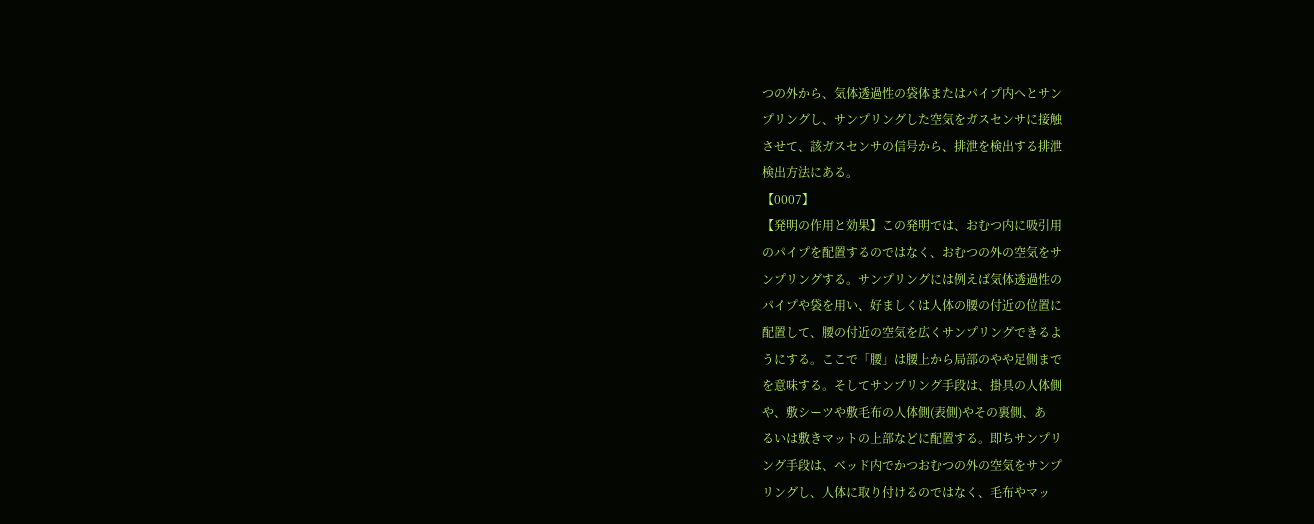つの外から、気体透過性の袋体またはパイプ内へとサン
プリングし、サンプリングした空気をガスセンサに接触
させて、該ガスセンサの信号から、排泄を検出する排泄
検出方法にある。
【0007】
【発明の作用と効果】この発明では、おむつ内に吸引用
のパイプを配置するのではなく、おむつの外の空気をサ
ンプリングする。サンプリングには例えば気体透過性の
パイプや袋を用い、好ましくは人体の腰の付近の位置に
配置して、腰の付近の空気を広くサンプリングできるよ
うにする。ここで「腰」は腰上から局部のやや足側まで
を意味する。そしてサンプリング手段は、掛具の人体側
や、敷シーツや敷毛布の人体側(表側)やその裏側、あ
るいは敷きマットの上部などに配置する。即ちサンプリ
ング手段は、ベッド内でかつおむつの外の空気をサンプ
リングし、人体に取り付けるのではなく、毛布やマッ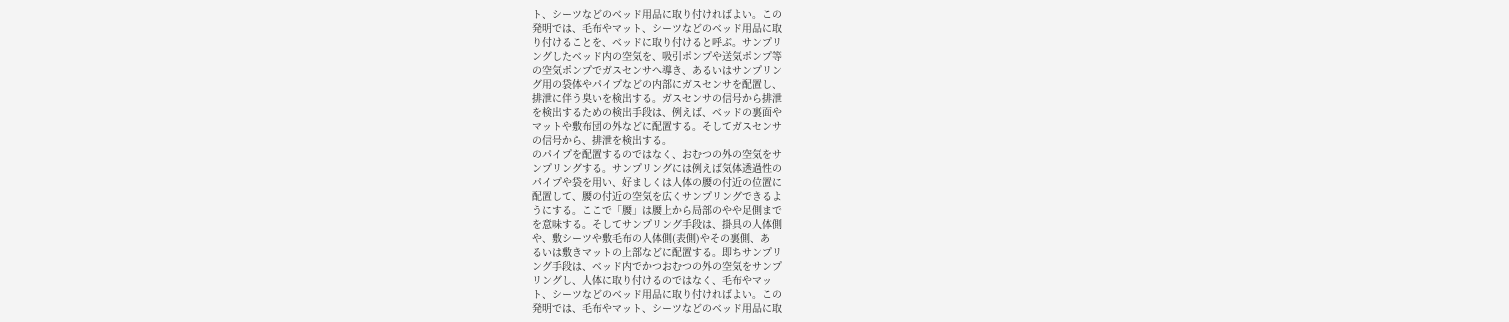ト、シーツなどのベッド用品に取り付ければよい。この
発明では、毛布やマット、シーツなどのベッド用品に取
り付けることを、ベッドに取り付けると呼ぶ。サンプリ
ングしたベッド内の空気を、吸引ポンプや送気ポンプ等
の空気ポンプでガスセンサへ導き、あるいはサンプリン
グ用の袋体やパイプなどの内部にガスセンサを配置し、
排泄に伴う臭いを検出する。ガスセンサの信号から排泄
を検出するための検出手段は、例えば、ベッドの裏面や
マットや敷布団の外などに配置する。そしてガスセンサ
の信号から、排泄を検出する。
のパイプを配置するのではなく、おむつの外の空気をサ
ンプリングする。サンプリングには例えば気体透過性の
パイプや袋を用い、好ましくは人体の腰の付近の位置に
配置して、腰の付近の空気を広くサンプリングできるよ
うにする。ここで「腰」は腰上から局部のやや足側まで
を意味する。そしてサンプリング手段は、掛具の人体側
や、敷シーツや敷毛布の人体側(表側)やその裏側、あ
るいは敷きマットの上部などに配置する。即ちサンプリ
ング手段は、ベッド内でかつおむつの外の空気をサンプ
リングし、人体に取り付けるのではなく、毛布やマッ
ト、シーツなどのベッド用品に取り付ければよい。この
発明では、毛布やマット、シーツなどのベッド用品に取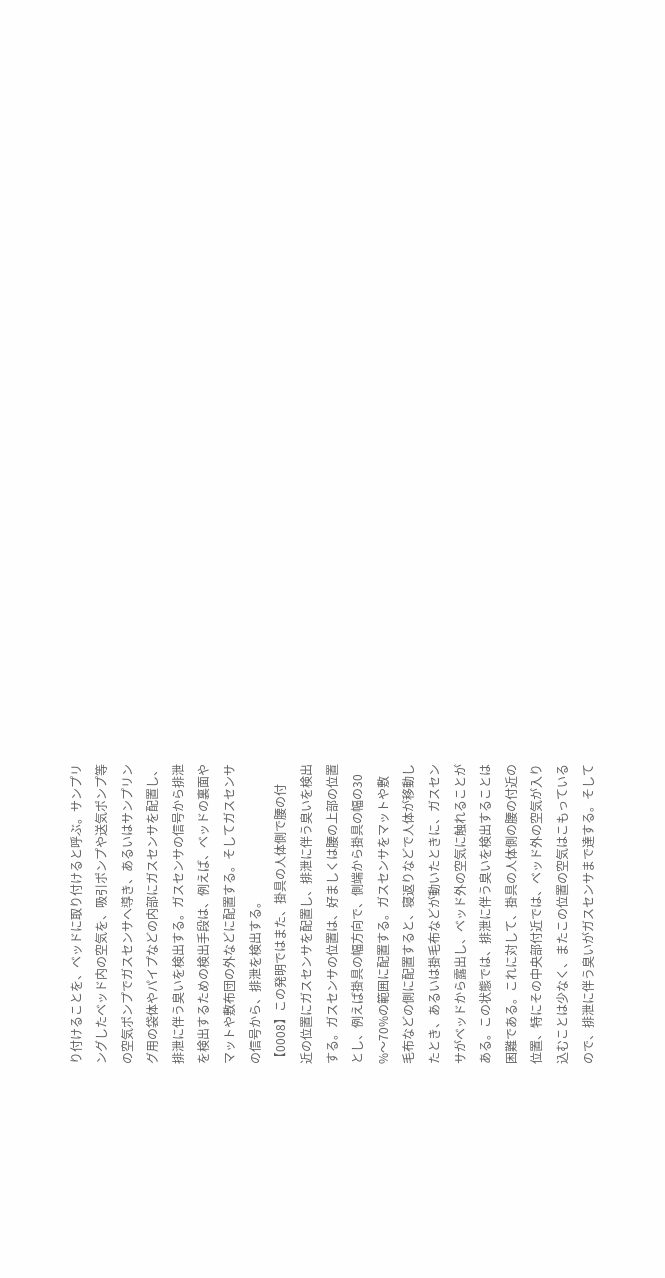り付けることを、ベッドに取り付けると呼ぶ。サンプリ
ングしたベッド内の空気を、吸引ポンプや送気ポンプ等
の空気ポンプでガスセンサへ導き、あるいはサンプリン
グ用の袋体やパイプなどの内部にガスセンサを配置し、
排泄に伴う臭いを検出する。ガスセンサの信号から排泄
を検出するための検出手段は、例えば、ベッドの裏面や
マットや敷布団の外などに配置する。そしてガスセンサ
の信号から、排泄を検出する。
【0008】この発明ではまた、掛具の人体側で腰の付
近の位置にガスセンサを配置し、排泄に伴う臭いを検出
する。ガスセンサの位置は、好ましくは腰の上部の位置
とし、例えば掛具の幅方向で、側端から掛具の幅の30
%〜70%の範囲に配置する。ガスセンサをマットや敷
毛布などの側に配置すると、寝返りなどで人体が移動し
たとき、あるいは掛毛布などが動いたときに、ガスセン
サがベッドから露出し、ベッド外の空気に触れることが
ある。この状態では、排泄に伴う臭いを検出することは
困難である。これに対して、掛具の人体側の腰の付近の
位置、特にその中央部付近では、ベッド外の空気が入り
込むことは少なく、またこの位置の空気はこもっている
ので、排泄に伴う臭いがガスセンサまで達する。そして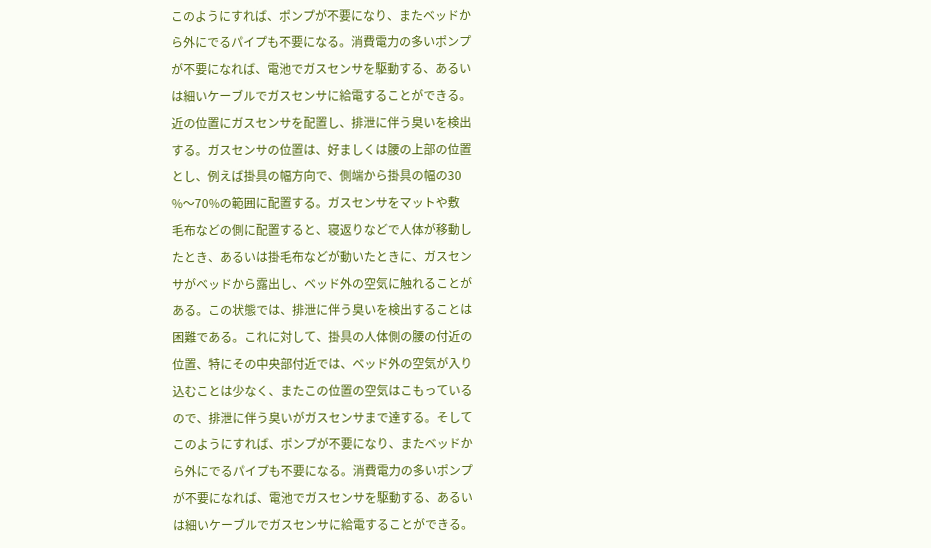このようにすれば、ポンプが不要になり、またベッドか
ら外にでるパイプも不要になる。消費電力の多いポンプ
が不要になれば、電池でガスセンサを駆動する、あるい
は細いケーブルでガスセンサに給電することができる。
近の位置にガスセンサを配置し、排泄に伴う臭いを検出
する。ガスセンサの位置は、好ましくは腰の上部の位置
とし、例えば掛具の幅方向で、側端から掛具の幅の30
%〜70%の範囲に配置する。ガスセンサをマットや敷
毛布などの側に配置すると、寝返りなどで人体が移動し
たとき、あるいは掛毛布などが動いたときに、ガスセン
サがベッドから露出し、ベッド外の空気に触れることが
ある。この状態では、排泄に伴う臭いを検出することは
困難である。これに対して、掛具の人体側の腰の付近の
位置、特にその中央部付近では、ベッド外の空気が入り
込むことは少なく、またこの位置の空気はこもっている
ので、排泄に伴う臭いがガスセンサまで達する。そして
このようにすれば、ポンプが不要になり、またベッドか
ら外にでるパイプも不要になる。消費電力の多いポンプ
が不要になれば、電池でガスセンサを駆動する、あるい
は細いケーブルでガスセンサに給電することができる。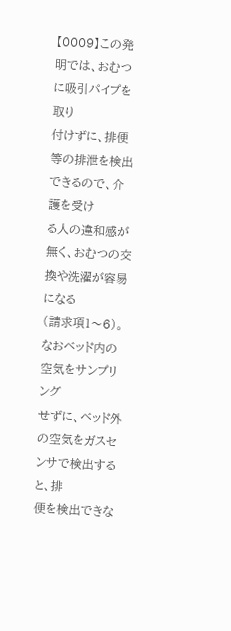【0009】この発明では、おむつに吸引パイプを取り
付けずに、排便等の排泄を検出できるので、介護を受け
る人の違和感が無く、おむつの交換や洗濯が容易になる
(請求項1〜6)。なおベッド内の空気をサンプリング
せずに、ベッド外の空気をガスセンサで検出すると、排
便を検出できな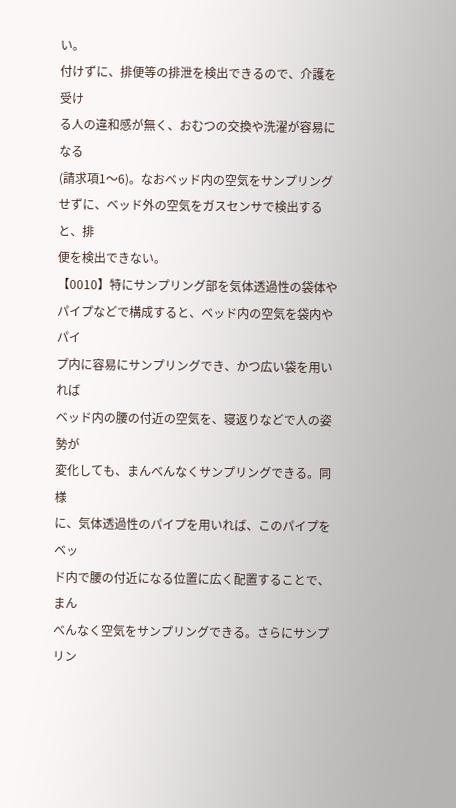い。
付けずに、排便等の排泄を検出できるので、介護を受け
る人の違和感が無く、おむつの交換や洗濯が容易になる
(請求項1〜6)。なおベッド内の空気をサンプリング
せずに、ベッド外の空気をガスセンサで検出すると、排
便を検出できない。
【0010】特にサンプリング部を気体透過性の袋体や
パイプなどで構成すると、ベッド内の空気を袋内やパイ
プ内に容易にサンプリングでき、かつ広い袋を用いれば
ベッド内の腰の付近の空気を、寝返りなどで人の姿勢が
変化しても、まんべんなくサンプリングできる。同様
に、気体透過性のパイプを用いれば、このパイプをベッ
ド内で腰の付近になる位置に広く配置することで、まん
べんなく空気をサンプリングできる。さらにサンプリン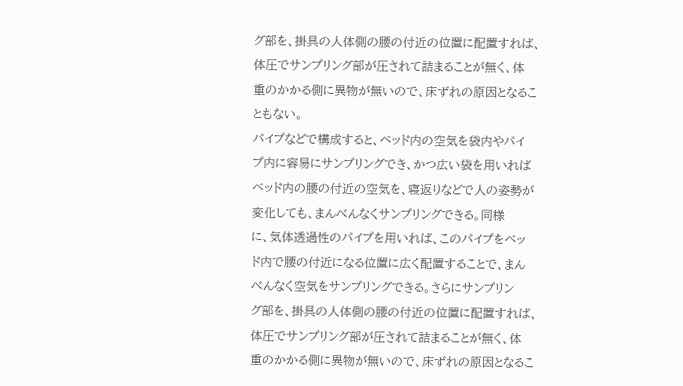グ部を、掛具の人体側の腰の付近の位置に配置すれば、
体圧でサンプリング部が圧されて詰まることが無く、体
重のかかる側に異物が無いので、床ずれの原因となるこ
ともない。
パイプなどで構成すると、ベッド内の空気を袋内やパイ
プ内に容易にサンプリングでき、かつ広い袋を用いれば
ベッド内の腰の付近の空気を、寝返りなどで人の姿勢が
変化しても、まんべんなくサンプリングできる。同様
に、気体透過性のパイプを用いれば、このパイプをベッ
ド内で腰の付近になる位置に広く配置することで、まん
べんなく空気をサンプリングできる。さらにサンプリン
グ部を、掛具の人体側の腰の付近の位置に配置すれば、
体圧でサンプリング部が圧されて詰まることが無く、体
重のかかる側に異物が無いので、床ずれの原因となるこ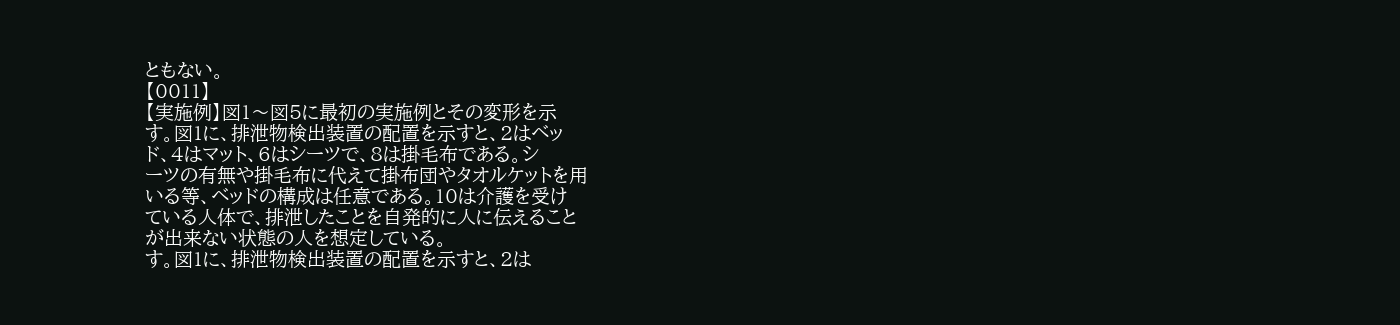ともない。
【0011】
【実施例】図1〜図5に最初の実施例とその変形を示
す。図1に、排泄物検出装置の配置を示すと、2はベッ
ド、4はマット、6はシーツで、8は掛毛布である。シ
ーツの有無や掛毛布に代えて掛布団やタオルケットを用
いる等、ベッドの構成は任意である。10は介護を受け
ている人体で、排泄したことを自発的に人に伝えること
が出来ない状態の人を想定している。
す。図1に、排泄物検出装置の配置を示すと、2は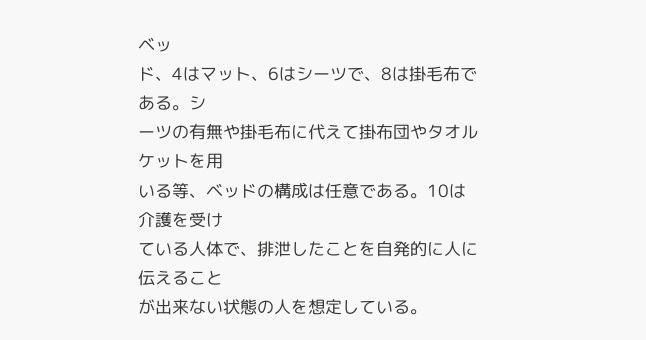ベッ
ド、4はマット、6はシーツで、8は掛毛布である。シ
ーツの有無や掛毛布に代えて掛布団やタオルケットを用
いる等、ベッドの構成は任意である。10は介護を受け
ている人体で、排泄したことを自発的に人に伝えること
が出来ない状態の人を想定している。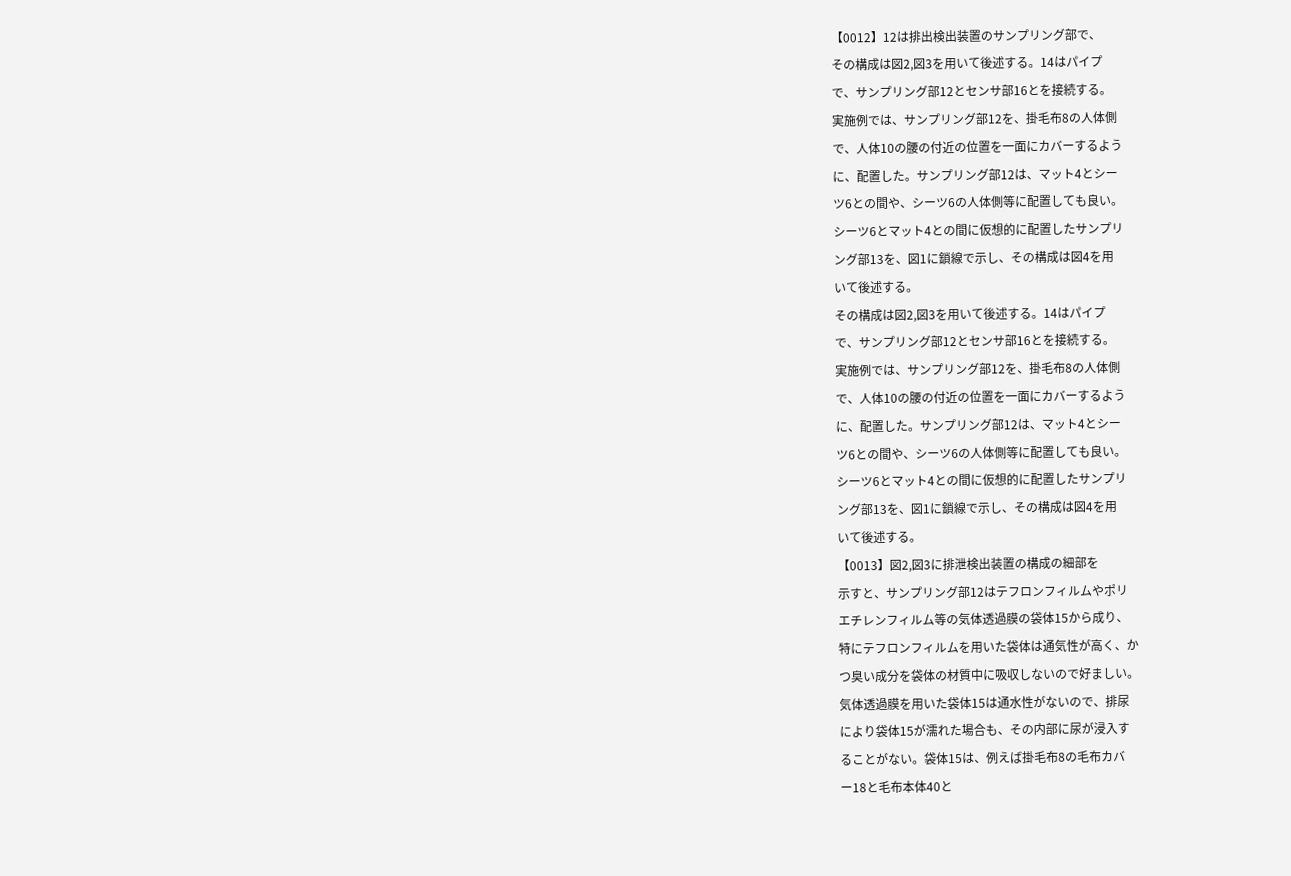【0012】12は排出検出装置のサンプリング部で、
その構成は図2,図3を用いて後述する。14はパイプ
で、サンプリング部12とセンサ部16とを接続する。
実施例では、サンプリング部12を、掛毛布8の人体側
で、人体10の腰の付近の位置を一面にカバーするよう
に、配置した。サンプリング部12は、マット4とシー
ツ6との間や、シーツ6の人体側等に配置しても良い。
シーツ6とマット4との間に仮想的に配置したサンプリ
ング部13を、図1に鎖線で示し、その構成は図4を用
いて後述する。
その構成は図2,図3を用いて後述する。14はパイプ
で、サンプリング部12とセンサ部16とを接続する。
実施例では、サンプリング部12を、掛毛布8の人体側
で、人体10の腰の付近の位置を一面にカバーするよう
に、配置した。サンプリング部12は、マット4とシー
ツ6との間や、シーツ6の人体側等に配置しても良い。
シーツ6とマット4との間に仮想的に配置したサンプリ
ング部13を、図1に鎖線で示し、その構成は図4を用
いて後述する。
【0013】図2,図3に排泄検出装置の構成の細部を
示すと、サンプリング部12はテフロンフィルムやポリ
エチレンフィルム等の気体透過膜の袋体15から成り、
特にテフロンフィルムを用いた袋体は通気性が高く、か
つ臭い成分を袋体の材質中に吸収しないので好ましい。
気体透過膜を用いた袋体15は通水性がないので、排尿
により袋体15が濡れた場合も、その内部に尿が浸入す
ることがない。袋体15は、例えば掛毛布8の毛布カバ
ー18と毛布本体40と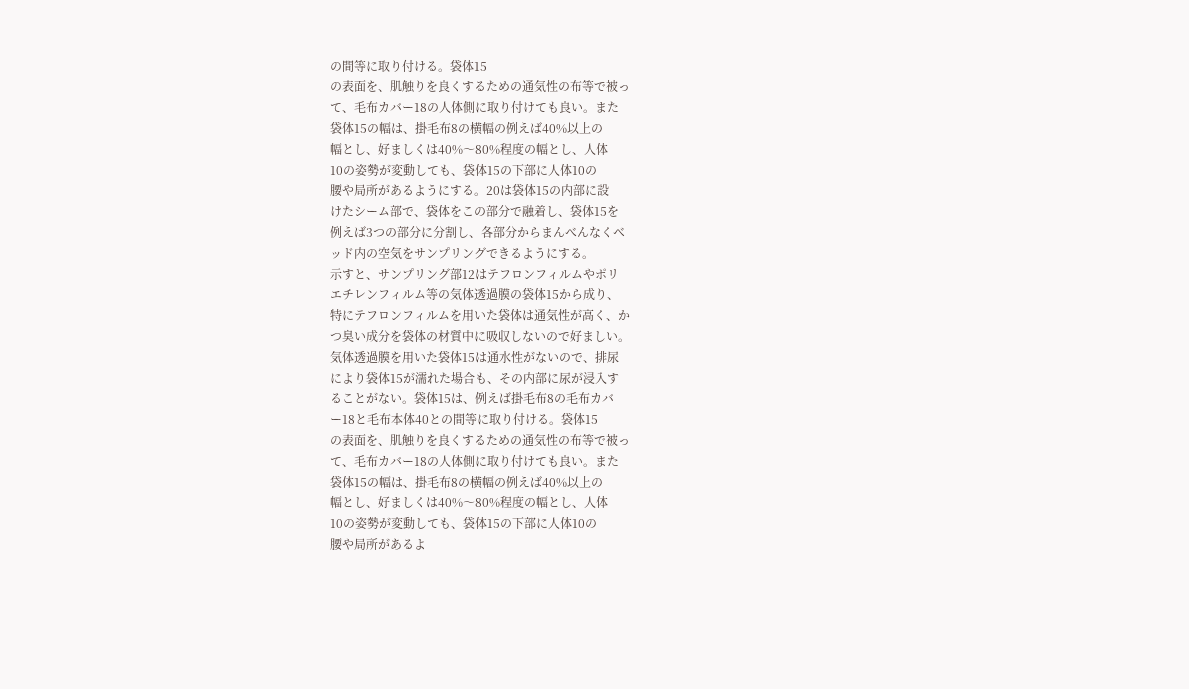の間等に取り付ける。袋体15
の表面を、肌触りを良くするための通気性の布等で被っ
て、毛布カバー18の人体側に取り付けても良い。また
袋体15の幅は、掛毛布8の横幅の例えば40%以上の
幅とし、好ましくは40%〜80%程度の幅とし、人体
10の姿勢が変動しても、袋体15の下部に人体10の
腰や局所があるようにする。20は袋体15の内部に設
けたシーム部で、袋体をこの部分で融着し、袋体15を
例えば3つの部分に分割し、各部分からまんべんなくベ
ッド内の空気をサンプリングできるようにする。
示すと、サンプリング部12はテフロンフィルムやポリ
エチレンフィルム等の気体透過膜の袋体15から成り、
特にテフロンフィルムを用いた袋体は通気性が高く、か
つ臭い成分を袋体の材質中に吸収しないので好ましい。
気体透過膜を用いた袋体15は通水性がないので、排尿
により袋体15が濡れた場合も、その内部に尿が浸入す
ることがない。袋体15は、例えば掛毛布8の毛布カバ
ー18と毛布本体40との間等に取り付ける。袋体15
の表面を、肌触りを良くするための通気性の布等で被っ
て、毛布カバー18の人体側に取り付けても良い。また
袋体15の幅は、掛毛布8の横幅の例えば40%以上の
幅とし、好ましくは40%〜80%程度の幅とし、人体
10の姿勢が変動しても、袋体15の下部に人体10の
腰や局所があるよ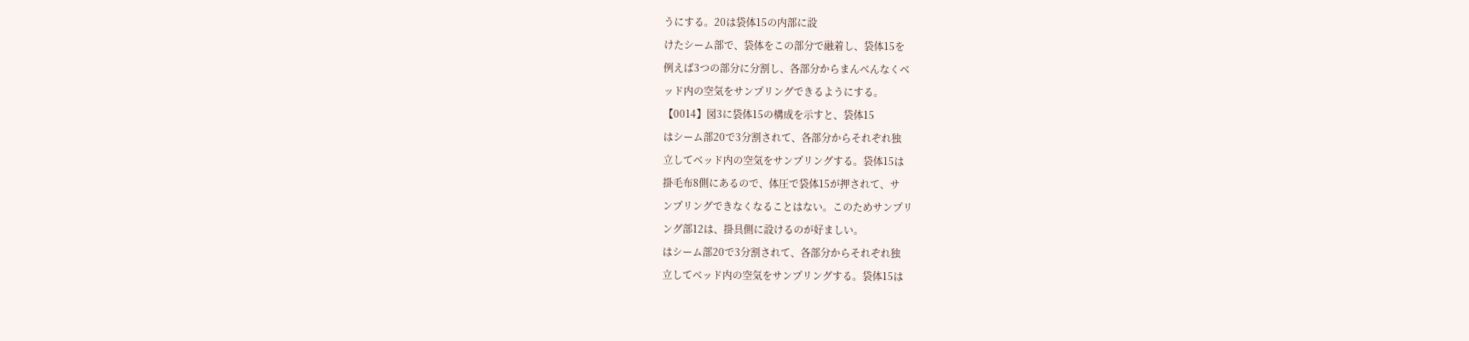うにする。20は袋体15の内部に設
けたシーム部で、袋体をこの部分で融着し、袋体15を
例えば3つの部分に分割し、各部分からまんべんなくベ
ッド内の空気をサンプリングできるようにする。
【0014】図3に袋体15の構成を示すと、袋体15
はシーム部20で3分割されて、各部分からそれぞれ独
立してベッド内の空気をサンプリングする。袋体15は
掛毛布8側にあるので、体圧で袋体15が押されて、サ
ンプリングできなくなることはない。このためサンプリ
ング部12は、掛具側に設けるのが好ましい。
はシーム部20で3分割されて、各部分からそれぞれ独
立してベッド内の空気をサンプリングする。袋体15は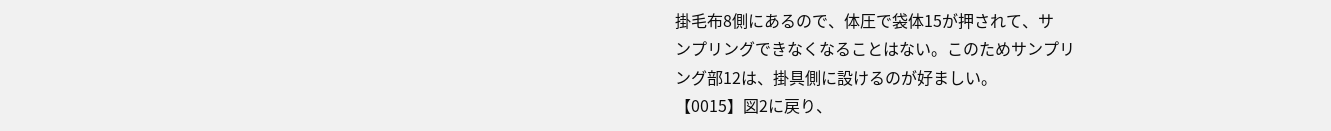掛毛布8側にあるので、体圧で袋体15が押されて、サ
ンプリングできなくなることはない。このためサンプリ
ング部12は、掛具側に設けるのが好ましい。
【0015】図2に戻り、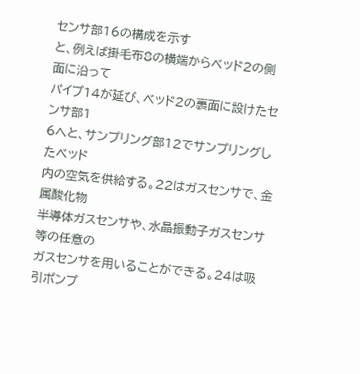センサ部16の構成を示す
と、例えば掛毛布8の横端からベッド2の側面に沿って
パイプ14が延び、ベッド2の裏面に設けたセンサ部1
6へと、サンプリング部12でサンプリングしたベッド
内の空気を供給する。22はガスセンサで、金属酸化物
半導体ガスセンサや、水晶振動子ガスセンサ等の任意の
ガスセンサを用いることができる。24は吸引ポンプ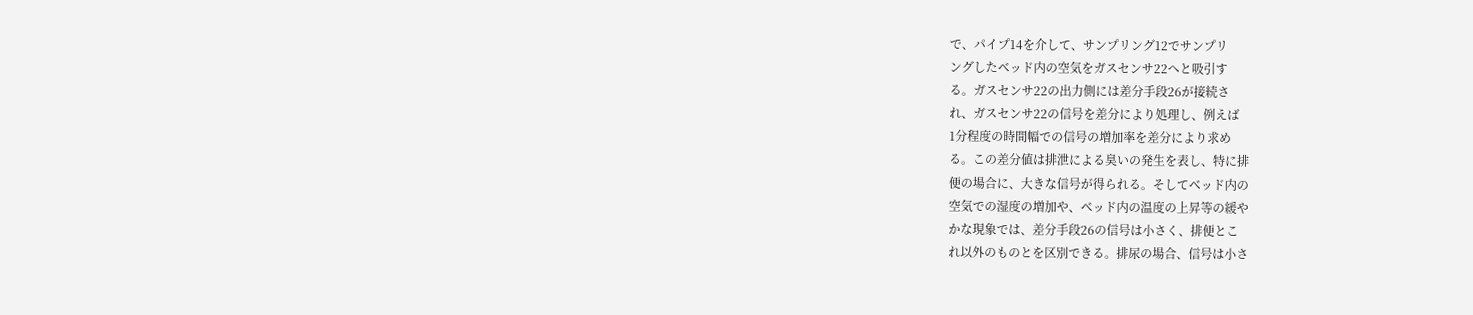で、パイプ14を介して、サンプリング12でサンプリ
ングしたベッド内の空気をガスセンサ22へと吸引す
る。ガスセンサ22の出力側には差分手段26が接続さ
れ、ガスセンサ22の信号を差分により処理し、例えば
1分程度の時間幅での信号の増加率を差分により求め
る。この差分値は排泄による臭いの発生を表し、特に排
便の場合に、大きな信号が得られる。そしてベッド内の
空気での湿度の増加や、ベッド内の温度の上昇等の緩や
かな現象では、差分手段26の信号は小さく、排便とこ
れ以外のものとを区別できる。排尿の場合、信号は小さ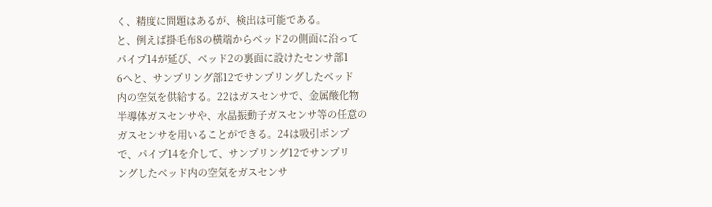く、精度に問題はあるが、検出は可能である。
と、例えば掛毛布8の横端からベッド2の側面に沿って
パイプ14が延び、ベッド2の裏面に設けたセンサ部1
6へと、サンプリング部12でサンプリングしたベッド
内の空気を供給する。22はガスセンサで、金属酸化物
半導体ガスセンサや、水晶振動子ガスセンサ等の任意の
ガスセンサを用いることができる。24は吸引ポンプ
で、パイプ14を介して、サンプリング12でサンプリ
ングしたベッド内の空気をガスセンサ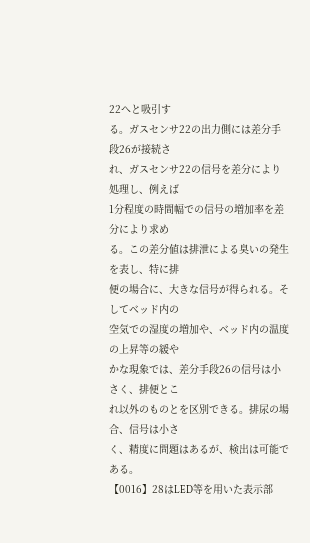22へと吸引す
る。ガスセンサ22の出力側には差分手段26が接続さ
れ、ガスセンサ22の信号を差分により処理し、例えば
1分程度の時間幅での信号の増加率を差分により求め
る。この差分値は排泄による臭いの発生を表し、特に排
便の場合に、大きな信号が得られる。そしてベッド内の
空気での湿度の増加や、ベッド内の温度の上昇等の緩や
かな現象では、差分手段26の信号は小さく、排便とこ
れ以外のものとを区別できる。排尿の場合、信号は小さ
く、精度に問題はあるが、検出は可能である。
【0016】28はLED等を用いた表示部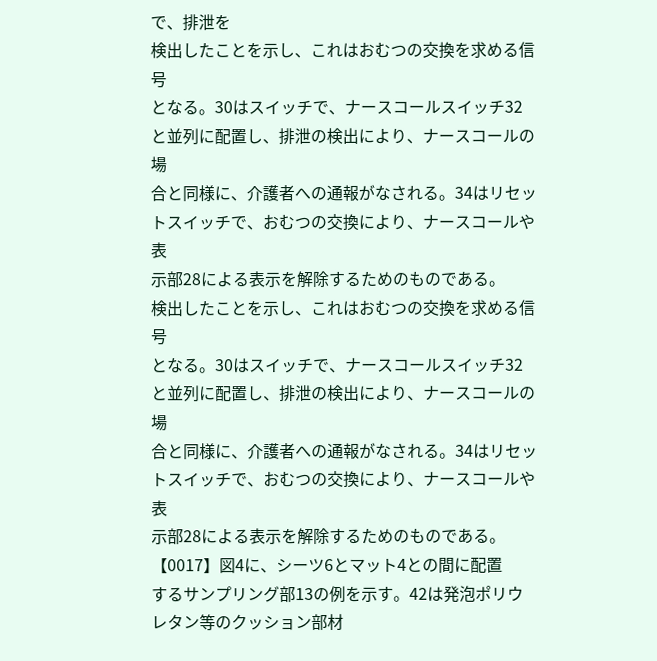で、排泄を
検出したことを示し、これはおむつの交換を求める信号
となる。30はスイッチで、ナースコールスイッチ32
と並列に配置し、排泄の検出により、ナースコールの場
合と同様に、介護者への通報がなされる。34はリセッ
トスイッチで、おむつの交換により、ナースコールや表
示部28による表示を解除するためのものである。
検出したことを示し、これはおむつの交換を求める信号
となる。30はスイッチで、ナースコールスイッチ32
と並列に配置し、排泄の検出により、ナースコールの場
合と同様に、介護者への通報がなされる。34はリセッ
トスイッチで、おむつの交換により、ナースコールや表
示部28による表示を解除するためのものである。
【0017】図4に、シーツ6とマット4との間に配置
するサンプリング部13の例を示す。42は発泡ポリウ
レタン等のクッション部材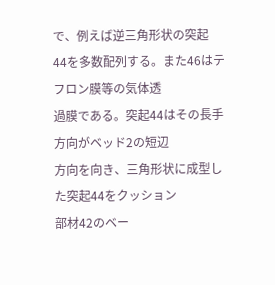で、例えば逆三角形状の突起
44を多数配列する。また46はテフロン膜等の気体透
過膜である。突起44はその長手方向がベッド2の短辺
方向を向き、三角形状に成型した突起44をクッション
部材42のベー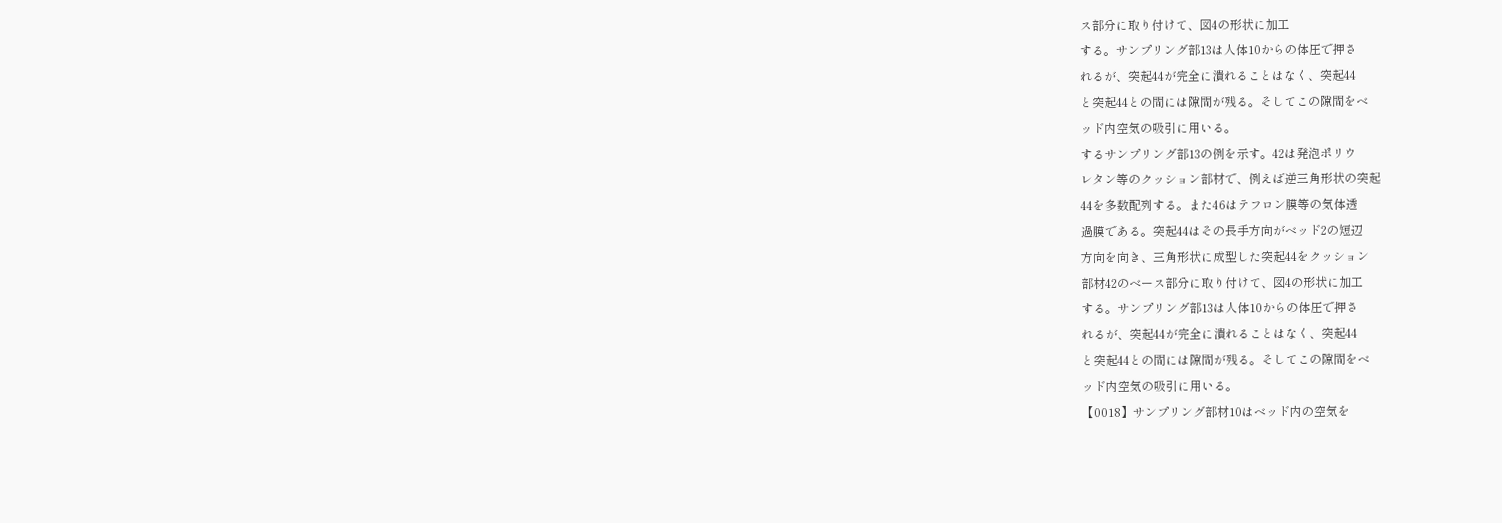ス部分に取り付けて、図4の形状に加工
する。サンプリング部13は人体10からの体圧で押さ
れるが、突起44が完全に潰れることはなく、突起44
と突起44との間には隙間が残る。そしてこの隙間をベ
ッド内空気の吸引に用いる。
するサンプリング部13の例を示す。42は発泡ポリウ
レタン等のクッション部材で、例えば逆三角形状の突起
44を多数配列する。また46はテフロン膜等の気体透
過膜である。突起44はその長手方向がベッド2の短辺
方向を向き、三角形状に成型した突起44をクッション
部材42のベース部分に取り付けて、図4の形状に加工
する。サンプリング部13は人体10からの体圧で押さ
れるが、突起44が完全に潰れることはなく、突起44
と突起44との間には隙間が残る。そしてこの隙間をベ
ッド内空気の吸引に用いる。
【0018】サンプリング部材10はベッド内の空気を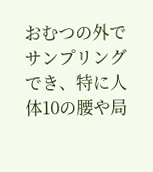おむつの外でサンプリングでき、特に人体10の腰や局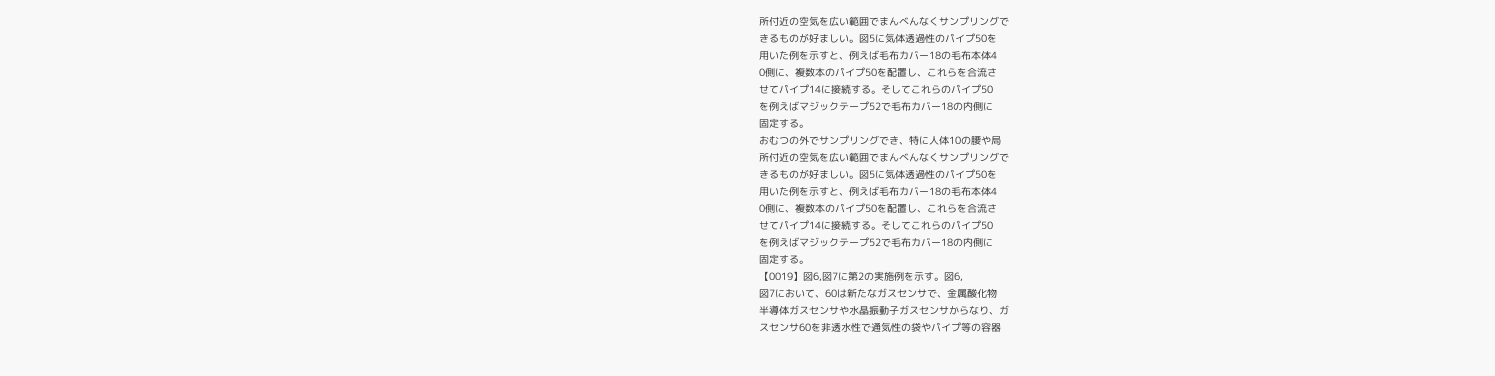所付近の空気を広い範囲でまんべんなくサンプリングで
きるものが好ましい。図5に気体透過性のパイプ50を
用いた例を示すと、例えば毛布カバー18の毛布本体4
0側に、複数本のパイプ50を配置し、これらを合流さ
せてパイプ14に接続する。そしてこれらのパイプ50
を例えばマジックテープ52で毛布カバー18の内側に
固定する。
おむつの外でサンプリングでき、特に人体10の腰や局
所付近の空気を広い範囲でまんべんなくサンプリングで
きるものが好ましい。図5に気体透過性のパイプ50を
用いた例を示すと、例えば毛布カバー18の毛布本体4
0側に、複数本のパイプ50を配置し、これらを合流さ
せてパイプ14に接続する。そしてこれらのパイプ50
を例えばマジックテープ52で毛布カバー18の内側に
固定する。
【0019】図6,図7に第2の実施例を示す。図6,
図7において、60は新たなガスセンサで、金属酸化物
半導体ガスセンサや水晶振動子ガスセンサからなり、ガ
スセンサ60を非透水性で通気性の袋やパイプ等の容器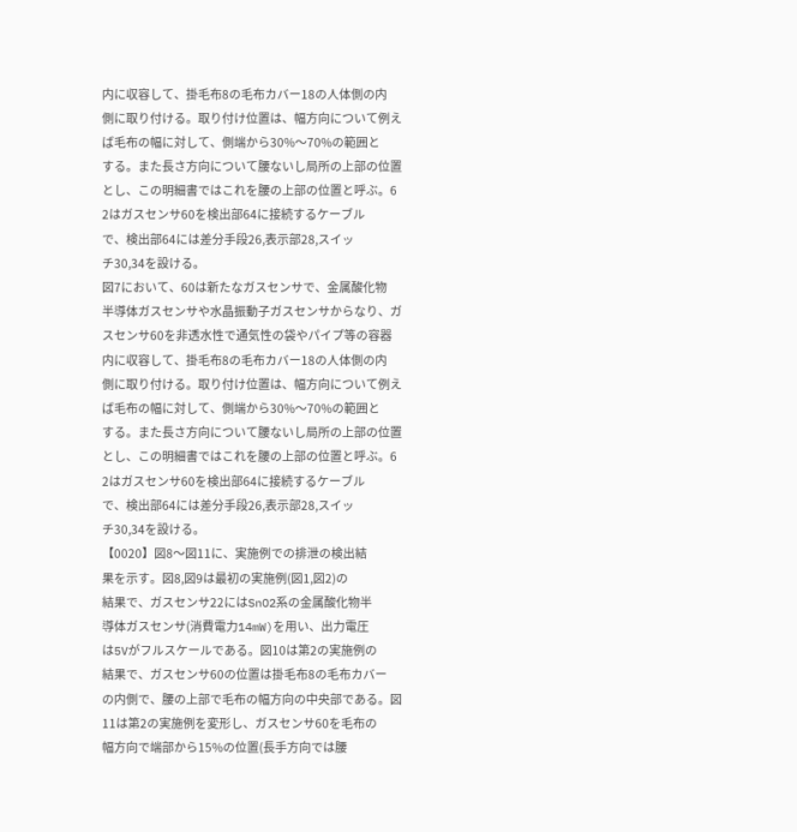内に収容して、掛毛布8の毛布カバー18の人体側の内
側に取り付ける。取り付け位置は、幅方向について例え
ば毛布の幅に対して、側端から30%〜70%の範囲と
する。また長さ方向について腰ないし局所の上部の位置
とし、この明細書ではこれを腰の上部の位置と呼ぶ。6
2はガスセンサ60を検出部64に接続するケーブル
で、検出部64には差分手段26,表示部28,スイッ
チ30,34を設ける。
図7において、60は新たなガスセンサで、金属酸化物
半導体ガスセンサや水晶振動子ガスセンサからなり、ガ
スセンサ60を非透水性で通気性の袋やパイプ等の容器
内に収容して、掛毛布8の毛布カバー18の人体側の内
側に取り付ける。取り付け位置は、幅方向について例え
ば毛布の幅に対して、側端から30%〜70%の範囲と
する。また長さ方向について腰ないし局所の上部の位置
とし、この明細書ではこれを腰の上部の位置と呼ぶ。6
2はガスセンサ60を検出部64に接続するケーブル
で、検出部64には差分手段26,表示部28,スイッ
チ30,34を設ける。
【0020】図8〜図11に、実施例での排泄の検出結
果を示す。図8,図9は最初の実施例(図1,図2)の
結果で、ガスセンサ22にはSnO2系の金属酸化物半
導体ガスセンサ(消費電力14mW)を用い、出力電圧
は5Vがフルスケールである。図10は第2の実施例の
結果で、ガスセンサ60の位置は掛毛布8の毛布カバー
の内側で、腰の上部で毛布の幅方向の中央部である。図
11は第2の実施例を変形し、ガスセンサ60を毛布の
幅方向で端部から15%の位置(長手方向では腰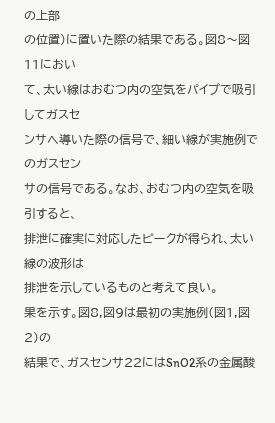の上部
の位置)に置いた際の結果である。図8〜図11におい
て、太い線はおむつ内の空気をパイプで吸引してガスセ
ンサへ導いた際の信号で、細い線が実施例でのガスセン
サの信号である。なお、おむつ内の空気を吸引すると、
排泄に確実に対応したピークが得られ、太い線の波形は
排泄を示しているものと考えて良い。
果を示す。図8,図9は最初の実施例(図1,図2)の
結果で、ガスセンサ22にはSnO2系の金属酸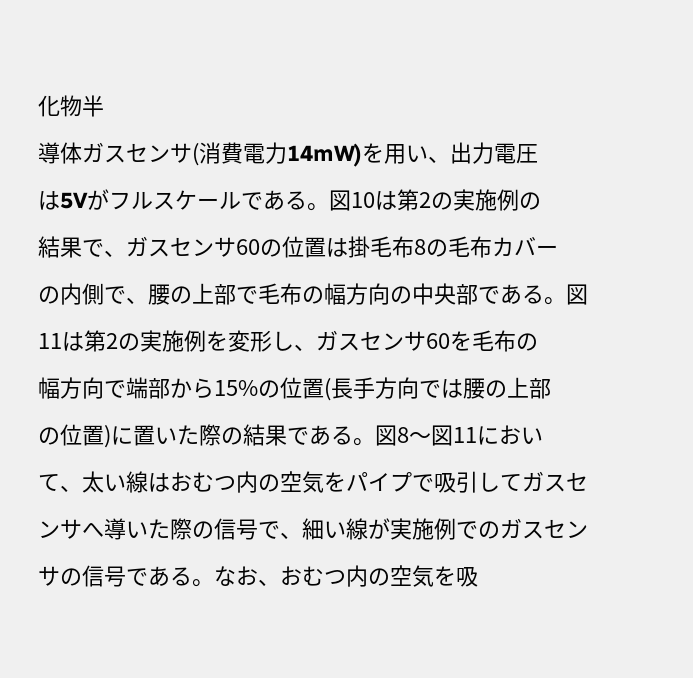化物半
導体ガスセンサ(消費電力14mW)を用い、出力電圧
は5Vがフルスケールである。図10は第2の実施例の
結果で、ガスセンサ60の位置は掛毛布8の毛布カバー
の内側で、腰の上部で毛布の幅方向の中央部である。図
11は第2の実施例を変形し、ガスセンサ60を毛布の
幅方向で端部から15%の位置(長手方向では腰の上部
の位置)に置いた際の結果である。図8〜図11におい
て、太い線はおむつ内の空気をパイプで吸引してガスセ
ンサへ導いた際の信号で、細い線が実施例でのガスセン
サの信号である。なお、おむつ内の空気を吸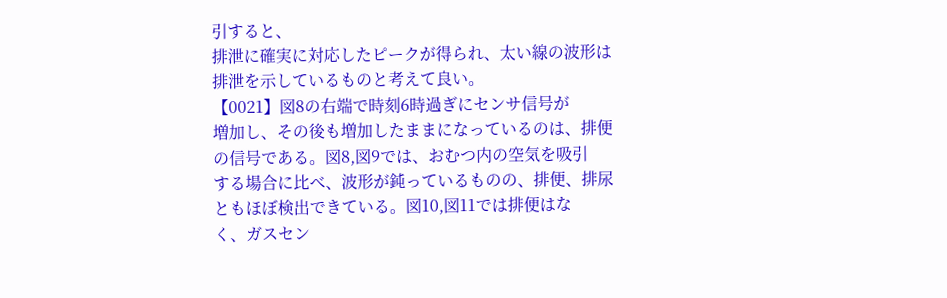引すると、
排泄に確実に対応したピークが得られ、太い線の波形は
排泄を示しているものと考えて良い。
【0021】図8の右端で時刻6時過ぎにセンサ信号が
増加し、その後も増加したままになっているのは、排便
の信号である。図8,図9では、おむつ内の空気を吸引
する場合に比べ、波形が鈍っているものの、排便、排尿
ともほぼ検出できている。図10,図11では排便はな
く、ガスセン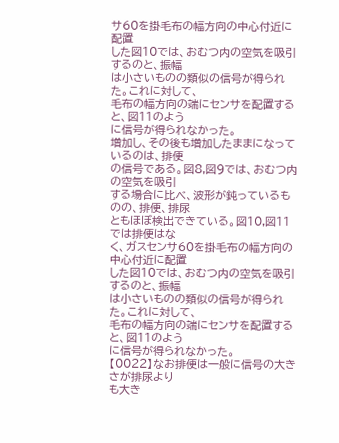サ60を掛毛布の幅方向の中心付近に配置
した図10では、おむつ内の空気を吸引するのと、振幅
は小さいものの類似の信号が得られた。これに対して、
毛布の幅方向の端にセンサを配置すると、図11のよう
に信号が得られなかった。
増加し、その後も増加したままになっているのは、排便
の信号である。図8,図9では、おむつ内の空気を吸引
する場合に比べ、波形が鈍っているものの、排便、排尿
ともほぼ検出できている。図10,図11では排便はな
く、ガスセンサ60を掛毛布の幅方向の中心付近に配置
した図10では、おむつ内の空気を吸引するのと、振幅
は小さいものの類似の信号が得られた。これに対して、
毛布の幅方向の端にセンサを配置すると、図11のよう
に信号が得られなかった。
【0022】なお排便は一般に信号の大きさが排尿より
も大き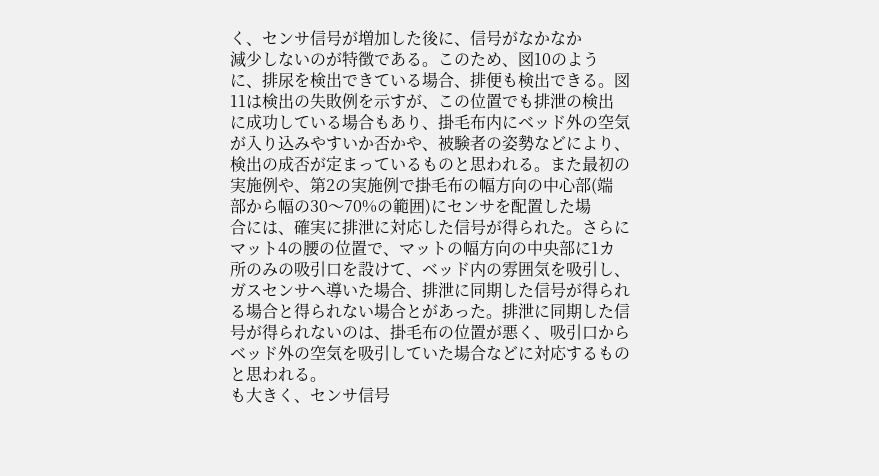く、センサ信号が増加した後に、信号がなかなか
減少しないのが特徴である。このため、図10のよう
に、排尿を検出できている場合、排便も検出できる。図
11は検出の失敗例を示すが、この位置でも排泄の検出
に成功している場合もあり、掛毛布内にベッド外の空気
が入り込みやすいか否かや、被験者の姿勢などにより、
検出の成否が定まっているものと思われる。また最初の
実施例や、第2の実施例で掛毛布の幅方向の中心部(端
部から幅の30〜70%の範囲)にセンサを配置した場
合には、確実に排泄に対応した信号が得られた。さらに
マット4の腰の位置で、マットの幅方向の中央部に1カ
所のみの吸引口を設けて、ベッド内の雰囲気を吸引し、
ガスセンサへ導いた場合、排泄に同期した信号が得られ
る場合と得られない場合とがあった。排泄に同期した信
号が得られないのは、掛毛布の位置が悪く、吸引口から
ベッド外の空気を吸引していた場合などに対応するもの
と思われる。
も大きく、センサ信号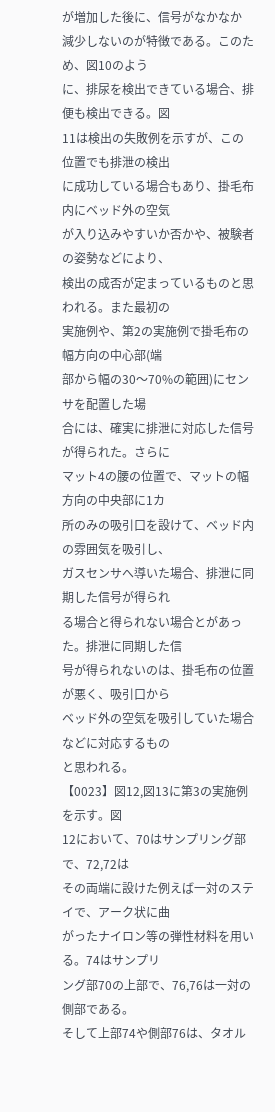が増加した後に、信号がなかなか
減少しないのが特徴である。このため、図10のよう
に、排尿を検出できている場合、排便も検出できる。図
11は検出の失敗例を示すが、この位置でも排泄の検出
に成功している場合もあり、掛毛布内にベッド外の空気
が入り込みやすいか否かや、被験者の姿勢などにより、
検出の成否が定まっているものと思われる。また最初の
実施例や、第2の実施例で掛毛布の幅方向の中心部(端
部から幅の30〜70%の範囲)にセンサを配置した場
合には、確実に排泄に対応した信号が得られた。さらに
マット4の腰の位置で、マットの幅方向の中央部に1カ
所のみの吸引口を設けて、ベッド内の雰囲気を吸引し、
ガスセンサへ導いた場合、排泄に同期した信号が得られ
る場合と得られない場合とがあった。排泄に同期した信
号が得られないのは、掛毛布の位置が悪く、吸引口から
ベッド外の空気を吸引していた場合などに対応するもの
と思われる。
【0023】図12,図13に第3の実施例を示す。図
12において、70はサンプリング部で、72,72は
その両端に設けた例えば一対のステイで、アーク状に曲
がったナイロン等の弾性材料を用いる。74はサンプリ
ング部70の上部で、76,76は一対の側部である。
そして上部74や側部76は、タオル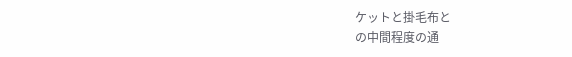ケットと掛毛布と
の中間程度の通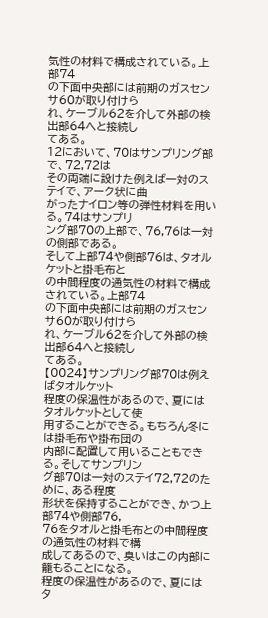気性の材料で構成されている。上部74
の下面中央部には前期のガスセンサ60が取り付けら
れ、ケーブル62を介して外部の検出部64へと接続し
てある。
12において、70はサンプリング部で、72,72は
その両端に設けた例えば一対のステイで、アーク状に曲
がったナイロン等の弾性材料を用いる。74はサンプリ
ング部70の上部で、76,76は一対の側部である。
そして上部74や側部76は、タオルケットと掛毛布と
の中間程度の通気性の材料で構成されている。上部74
の下面中央部には前期のガスセンサ60が取り付けら
れ、ケーブル62を介して外部の検出部64へと接続し
てある。
【0024】サンプリング部70は例えばタオルケット
程度の保温性があるので、夏にはタオルケットとして使
用することができる。もちろん冬には掛毛布や掛布団の
内部に配置して用いることもできる。そしてサンプリン
グ部70は一対のステイ72,72のために、ある程度
形状を保持することができ、かつ上部74や側部76,
76をタオルと掛毛布との中間程度の通気性の材料で構
成してあるので、臭いはこの内部に籠もることになる。
程度の保温性があるので、夏にはタ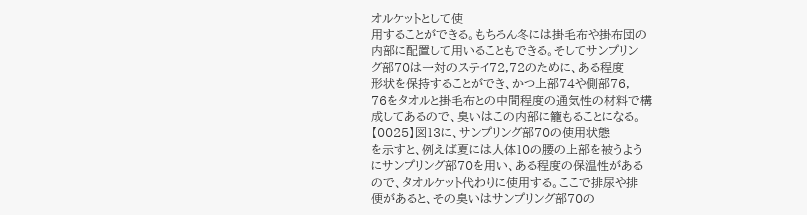オルケットとして使
用することができる。もちろん冬には掛毛布や掛布団の
内部に配置して用いることもできる。そしてサンプリン
グ部70は一対のステイ72,72のために、ある程度
形状を保持することができ、かつ上部74や側部76,
76をタオルと掛毛布との中間程度の通気性の材料で構
成してあるので、臭いはこの内部に籠もることになる。
【0025】図13に、サンプリング部70の使用状態
を示すと、例えば夏には人体10の腰の上部を被うよう
にサンプリング部70を用い、ある程度の保温性がある
ので、タオルケット代わりに使用する。ここで排尿や排
便があると、その臭いはサンプリング部70の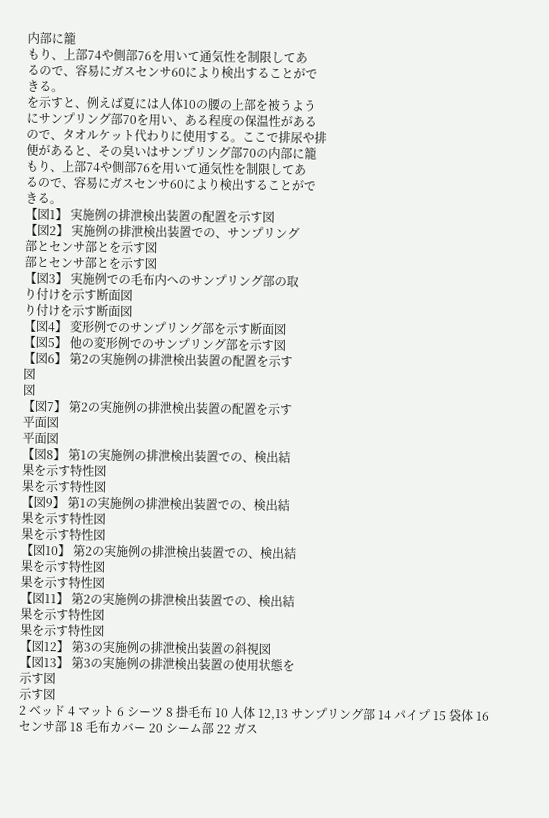内部に籠
もり、上部74や側部76を用いて通気性を制限してあ
るので、容易にガスセンサ60により検出することがで
きる。
を示すと、例えば夏には人体10の腰の上部を被うよう
にサンプリング部70を用い、ある程度の保温性がある
ので、タオルケット代わりに使用する。ここで排尿や排
便があると、その臭いはサンプリング部70の内部に籠
もり、上部74や側部76を用いて通気性を制限してあ
るので、容易にガスセンサ60により検出することがで
きる。
【図1】 実施例の排泄検出装置の配置を示す図
【図2】 実施例の排泄検出装置での、サンプリング
部とセンサ部とを示す図
部とセンサ部とを示す図
【図3】 実施例での毛布内へのサンプリング部の取
り付けを示す断面図
り付けを示す断面図
【図4】 変形例でのサンプリング部を示す断面図
【図5】 他の変形例でのサンプリング部を示す図
【図6】 第2の実施例の排泄検出装置の配置を示す
図
図
【図7】 第2の実施例の排泄検出装置の配置を示す
平面図
平面図
【図8】 第1の実施例の排泄検出装置での、検出結
果を示す特性図
果を示す特性図
【図9】 第1の実施例の排泄検出装置での、検出結
果を示す特性図
果を示す特性図
【図10】 第2の実施例の排泄検出装置での、検出結
果を示す特性図
果を示す特性図
【図11】 第2の実施例の排泄検出装置での、検出結
果を示す特性図
果を示す特性図
【図12】 第3の実施例の排泄検出装置の斜視図
【図13】 第3の実施例の排泄検出装置の使用状態を
示す図
示す図
2 ベッド 4 マット 6 シーツ 8 掛毛布 10 人体 12,13 サンプリング部 14 パイプ 15 袋体 16 センサ部 18 毛布カバー 20 シーム部 22 ガス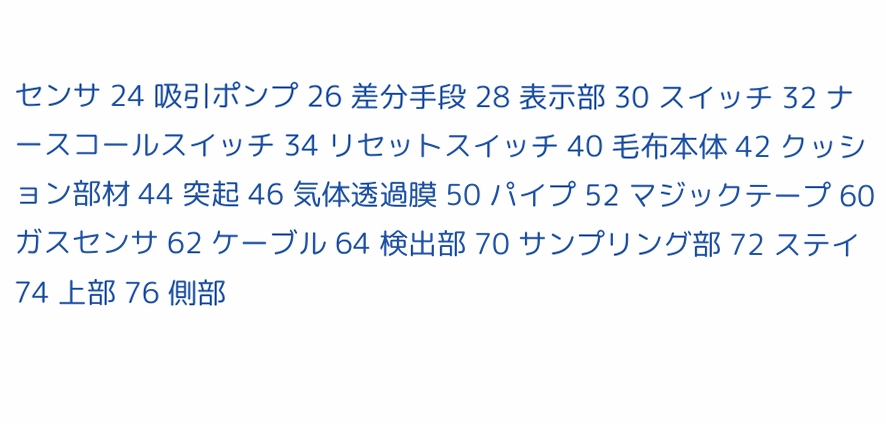センサ 24 吸引ポンプ 26 差分手段 28 表示部 30 スイッチ 32 ナースコールスイッチ 34 リセットスイッチ 40 毛布本体 42 クッション部材 44 突起 46 気体透過膜 50 パイプ 52 マジックテープ 60 ガスセンサ 62 ケーブル 64 検出部 70 サンプリング部 72 ステイ 74 上部 76 側部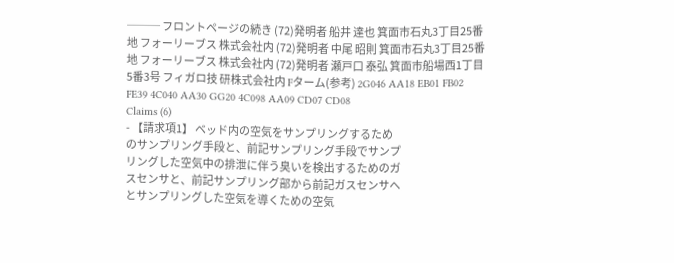─── フロントページの続き (72)発明者 船井 達也 箕面市石丸3丁目25番地 フォーリーブス 株式会社内 (72)発明者 中尾 昭則 箕面市石丸3丁目25番地 フォーリーブス 株式会社内 (72)発明者 瀬戸口 泰弘 箕面市船場西1丁目5番3号 フィガロ技 研株式会社内 Fターム(参考) 2G046 AA18 EB01 FB02 FE39 4C040 AA30 GG20 4C098 AA09 CD07 CD08
Claims (6)
- 【請求項1】 ベッド内の空気をサンプリングするため
のサンプリング手段と、前記サンプリング手段でサンプ
リングした空気中の排泄に伴う臭いを検出するためのガ
スセンサと、前記サンプリング部から前記ガスセンサへ
とサンプリングした空気を導くための空気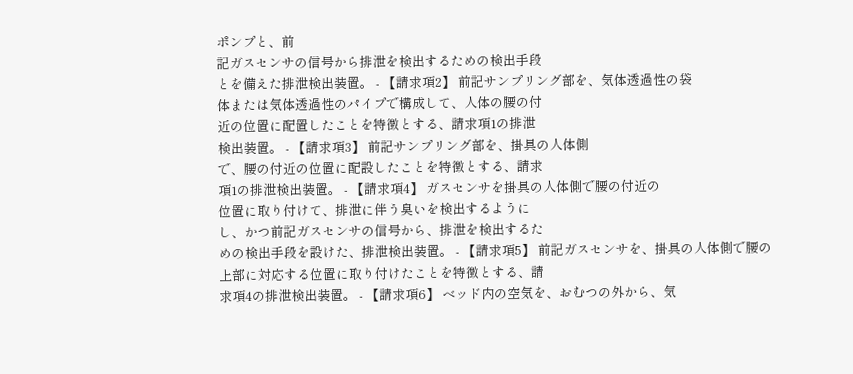ポンプと、前
記ガスセンサの信号から排泄を検出するための検出手段
とを備えた排泄検出装置。 - 【請求項2】 前記サンプリング部を、気体透過性の袋
体または気体透過性のパイプで構成して、人体の腰の付
近の位置に配置したことを特徴とする、請求項1の排泄
検出装置。 - 【請求項3】 前記サンプリング部を、掛具の人体側
で、腰の付近の位置に配設したことを特徴とする、請求
項1の排泄検出装置。 - 【請求項4】 ガスセンサを掛具の人体側で腰の付近の
位置に取り付けて、排泄に伴う臭いを検出するように
し、かつ前記ガスセンサの信号から、排泄を検出するた
めの検出手段を設けた、排泄検出装置。 - 【請求項5】 前記ガスセンサを、掛具の人体側で腰の
上部に対応する位置に取り付けたことを特徴とする、請
求項4の排泄検出装置。 - 【請求項6】 ベッド内の空気を、おむつの外から、気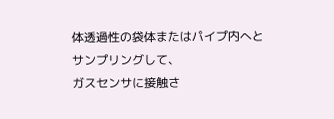体透過性の袋体またはパイプ内へとサンプリングして、
ガスセンサに接触さ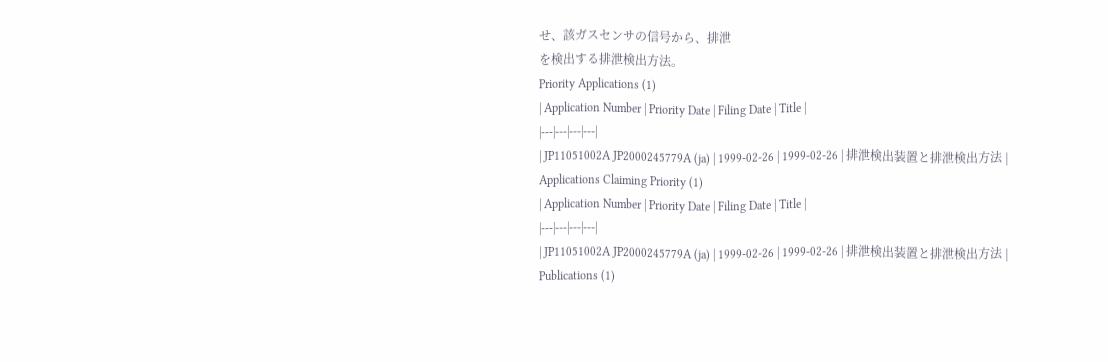せ、該ガスセンサの信号から、排泄
を検出する排泄検出方法。
Priority Applications (1)
| Application Number | Priority Date | Filing Date | Title |
|---|---|---|---|
| JP11051002A JP2000245779A (ja) | 1999-02-26 | 1999-02-26 | 排泄検出装置と排泄検出方法 |
Applications Claiming Priority (1)
| Application Number | Priority Date | Filing Date | Title |
|---|---|---|---|
| JP11051002A JP2000245779A (ja) | 1999-02-26 | 1999-02-26 | 排泄検出装置と排泄検出方法 |
Publications (1)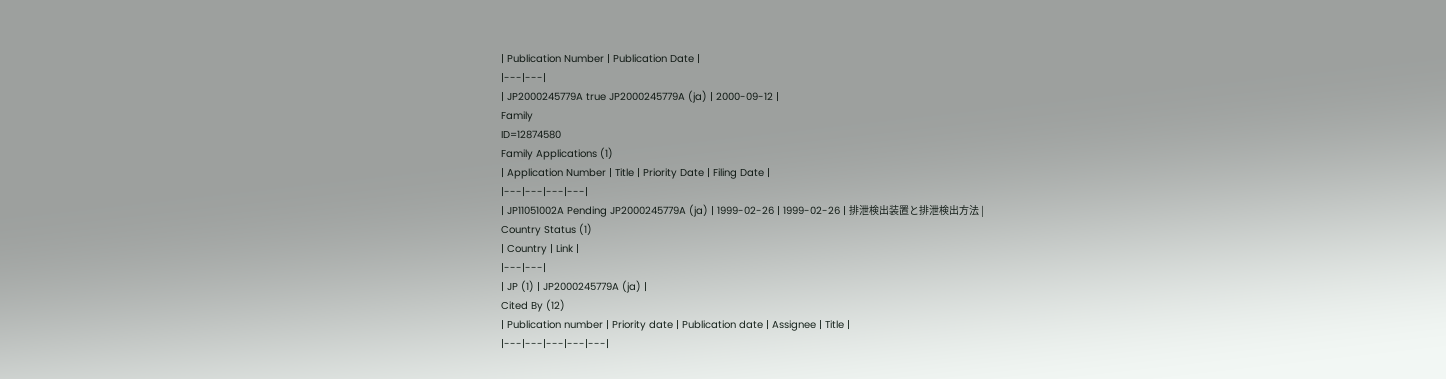| Publication Number | Publication Date |
|---|---|
| JP2000245779A true JP2000245779A (ja) | 2000-09-12 |
Family
ID=12874580
Family Applications (1)
| Application Number | Title | Priority Date | Filing Date |
|---|---|---|---|
| JP11051002A Pending JP2000245779A (ja) | 1999-02-26 | 1999-02-26 | 排泄検出装置と排泄検出方法 |
Country Status (1)
| Country | Link |
|---|---|
| JP (1) | JP2000245779A (ja) |
Cited By (12)
| Publication number | Priority date | Publication date | Assignee | Title |
|---|---|---|---|---|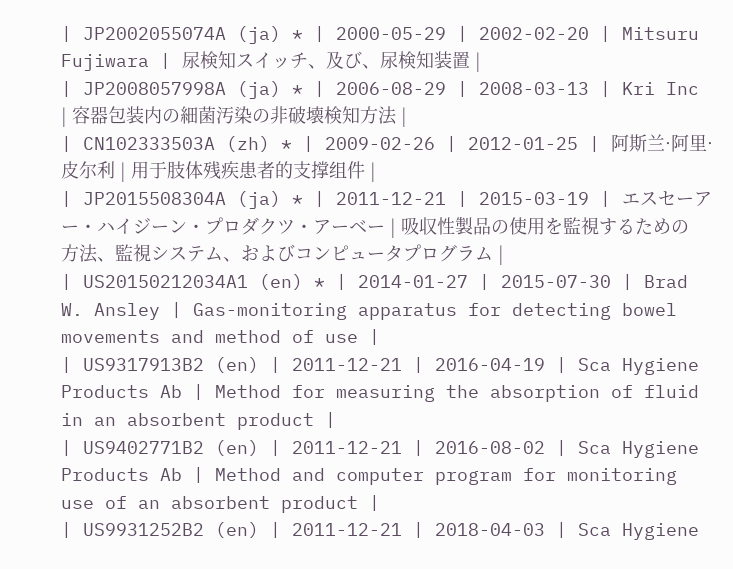| JP2002055074A (ja) * | 2000-05-29 | 2002-02-20 | Mitsuru Fujiwara | 尿検知スイッチ、及び、尿検知装置 |
| JP2008057998A (ja) * | 2006-08-29 | 2008-03-13 | Kri Inc | 容器包装内の細菌汚染の非破壊検知方法 |
| CN102333503A (zh) * | 2009-02-26 | 2012-01-25 | 阿斯兰·阿里·皮尔利 | 用于肢体残疾患者的支撑组件 |
| JP2015508304A (ja) * | 2011-12-21 | 2015-03-19 | エスセーアー・ハイジーン・プロダクツ・アーベー | 吸収性製品の使用を監視するための方法、監視システム、およびコンピュータプログラム |
| US20150212034A1 (en) * | 2014-01-27 | 2015-07-30 | Brad W. Ansley | Gas-monitoring apparatus for detecting bowel movements and method of use |
| US9317913B2 (en) | 2011-12-21 | 2016-04-19 | Sca Hygiene Products Ab | Method for measuring the absorption of fluid in an absorbent product |
| US9402771B2 (en) | 2011-12-21 | 2016-08-02 | Sca Hygiene Products Ab | Method and computer program for monitoring use of an absorbent product |
| US9931252B2 (en) | 2011-12-21 | 2018-04-03 | Sca Hygiene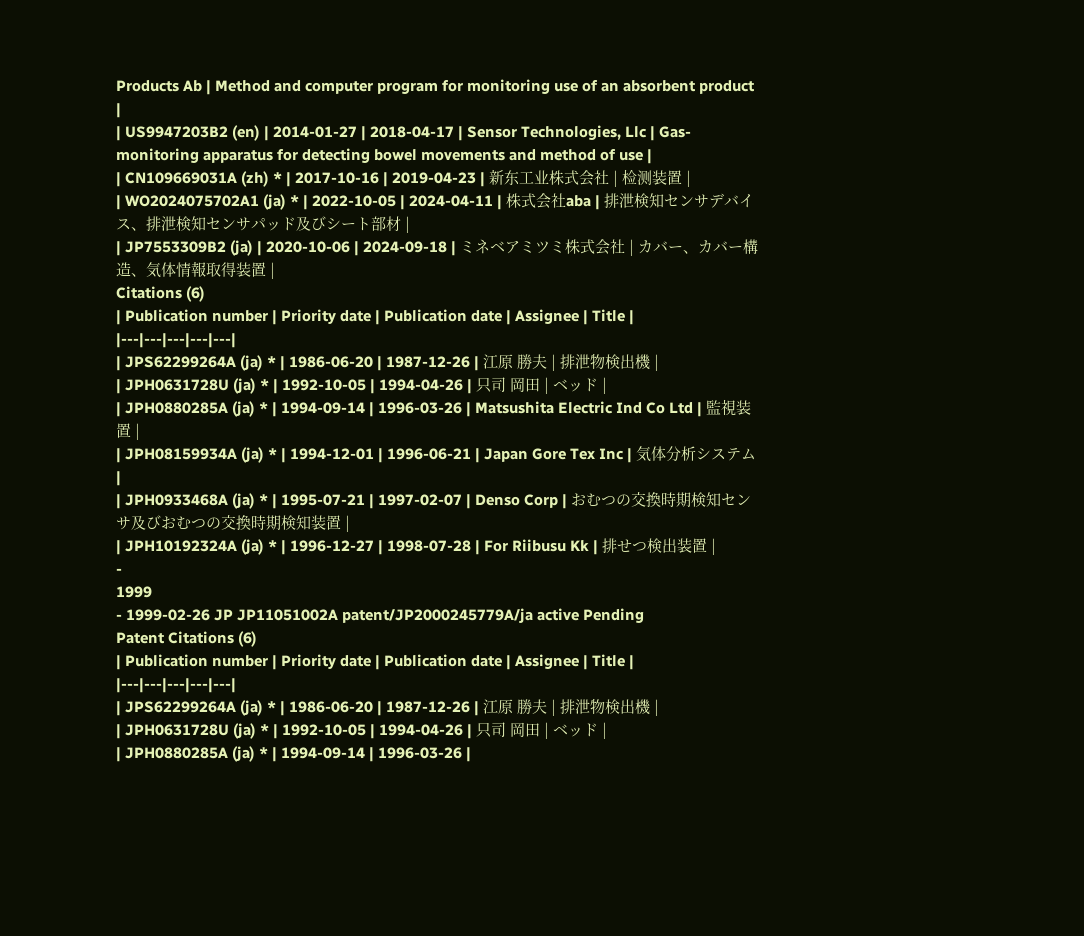Products Ab | Method and computer program for monitoring use of an absorbent product |
| US9947203B2 (en) | 2014-01-27 | 2018-04-17 | Sensor Technologies, Llc | Gas-monitoring apparatus for detecting bowel movements and method of use |
| CN109669031A (zh) * | 2017-10-16 | 2019-04-23 | 新东工业株式会社 | 检测装置 |
| WO2024075702A1 (ja) * | 2022-10-05 | 2024-04-11 | 株式会社aba | 排泄検知センサデバイス、排泄検知センサパッド及びシート部材 |
| JP7553309B2 (ja) | 2020-10-06 | 2024-09-18 | ミネベアミツミ株式会社 | カバー、カバー構造、気体情報取得装置 |
Citations (6)
| Publication number | Priority date | Publication date | Assignee | Title |
|---|---|---|---|---|
| JPS62299264A (ja) * | 1986-06-20 | 1987-12-26 | 江原 勝夫 | 排泄物検出機 |
| JPH0631728U (ja) * | 1992-10-05 | 1994-04-26 | 只司 岡田 | ベッド |
| JPH0880285A (ja) * | 1994-09-14 | 1996-03-26 | Matsushita Electric Ind Co Ltd | 監視装置 |
| JPH08159934A (ja) * | 1994-12-01 | 1996-06-21 | Japan Gore Tex Inc | 気体分析システム |
| JPH0933468A (ja) * | 1995-07-21 | 1997-02-07 | Denso Corp | おむつの交換時期検知センサ及びおむつの交換時期検知装置 |
| JPH10192324A (ja) * | 1996-12-27 | 1998-07-28 | For Riibusu Kk | 排せつ検出装置 |
-
1999
- 1999-02-26 JP JP11051002A patent/JP2000245779A/ja active Pending
Patent Citations (6)
| Publication number | Priority date | Publication date | Assignee | Title |
|---|---|---|---|---|
| JPS62299264A (ja) * | 1986-06-20 | 1987-12-26 | 江原 勝夫 | 排泄物検出機 |
| JPH0631728U (ja) * | 1992-10-05 | 1994-04-26 | 只司 岡田 | ベッド |
| JPH0880285A (ja) * | 1994-09-14 | 1996-03-26 |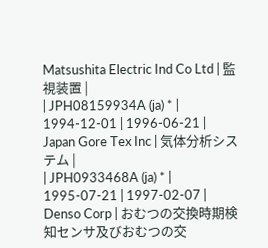Matsushita Electric Ind Co Ltd | 監視装置 |
| JPH08159934A (ja) * | 1994-12-01 | 1996-06-21 | Japan Gore Tex Inc | 気体分析システム |
| JPH0933468A (ja) * | 1995-07-21 | 1997-02-07 | Denso Corp | おむつの交換時期検知センサ及びおむつの交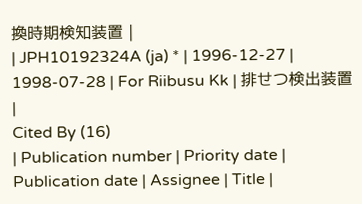換時期検知装置 |
| JPH10192324A (ja) * | 1996-12-27 | 1998-07-28 | For Riibusu Kk | 排せつ検出装置 |
Cited By (16)
| Publication number | Priority date | Publication date | Assignee | Title |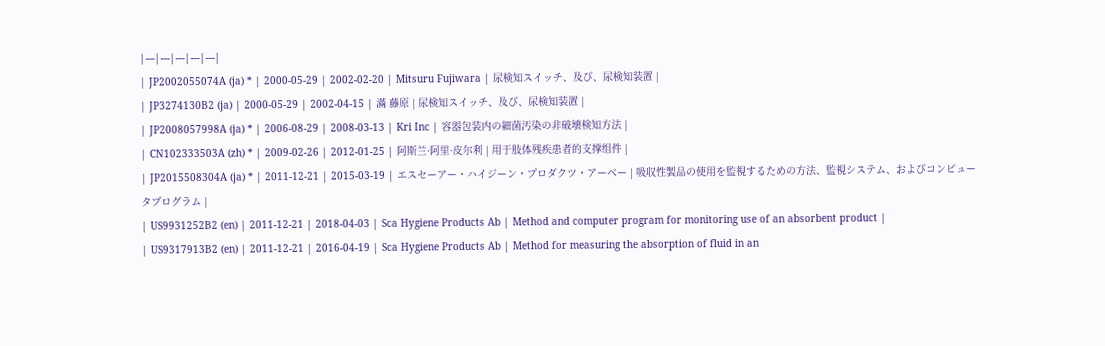|---|---|---|---|---|
| JP2002055074A (ja) * | 2000-05-29 | 2002-02-20 | Mitsuru Fujiwara | 尿検知スイッチ、及び、尿検知装置 |
| JP3274130B2 (ja) | 2000-05-29 | 2002-04-15 | 滿 藤原 | 尿検知スイッチ、及び、尿検知装置 |
| JP2008057998A (ja) * | 2006-08-29 | 2008-03-13 | Kri Inc | 容器包装内の細菌汚染の非破壊検知方法 |
| CN102333503A (zh) * | 2009-02-26 | 2012-01-25 | 阿斯兰·阿里·皮尔利 | 用于肢体残疾患者的支撑组件 |
| JP2015508304A (ja) * | 2011-12-21 | 2015-03-19 | エスセーアー・ハイジーン・プロダクツ・アーベー | 吸収性製品の使用を監視するための方法、監視システム、およびコンピュータプログラム |
| US9931252B2 (en) | 2011-12-21 | 2018-04-03 | Sca Hygiene Products Ab | Method and computer program for monitoring use of an absorbent product |
| US9317913B2 (en) | 2011-12-21 | 2016-04-19 | Sca Hygiene Products Ab | Method for measuring the absorption of fluid in an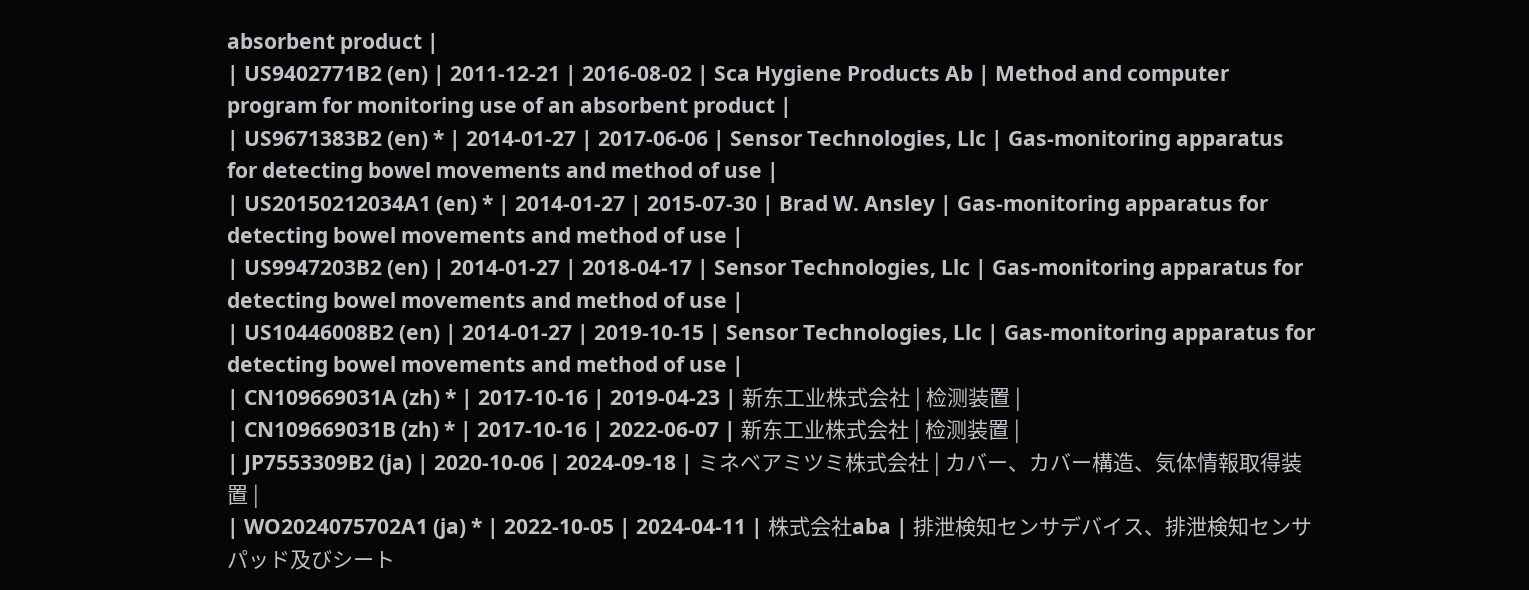absorbent product |
| US9402771B2 (en) | 2011-12-21 | 2016-08-02 | Sca Hygiene Products Ab | Method and computer program for monitoring use of an absorbent product |
| US9671383B2 (en) * | 2014-01-27 | 2017-06-06 | Sensor Technologies, Llc | Gas-monitoring apparatus for detecting bowel movements and method of use |
| US20150212034A1 (en) * | 2014-01-27 | 2015-07-30 | Brad W. Ansley | Gas-monitoring apparatus for detecting bowel movements and method of use |
| US9947203B2 (en) | 2014-01-27 | 2018-04-17 | Sensor Technologies, Llc | Gas-monitoring apparatus for detecting bowel movements and method of use |
| US10446008B2 (en) | 2014-01-27 | 2019-10-15 | Sensor Technologies, Llc | Gas-monitoring apparatus for detecting bowel movements and method of use |
| CN109669031A (zh) * | 2017-10-16 | 2019-04-23 | 新东工业株式会社 | 检测装置 |
| CN109669031B (zh) * | 2017-10-16 | 2022-06-07 | 新东工业株式会社 | 检测装置 |
| JP7553309B2 (ja) | 2020-10-06 | 2024-09-18 | ミネベアミツミ株式会社 | カバー、カバー構造、気体情報取得装置 |
| WO2024075702A1 (ja) * | 2022-10-05 | 2024-04-11 | 株式会社aba | 排泄検知センサデバイス、排泄検知センサパッド及びシート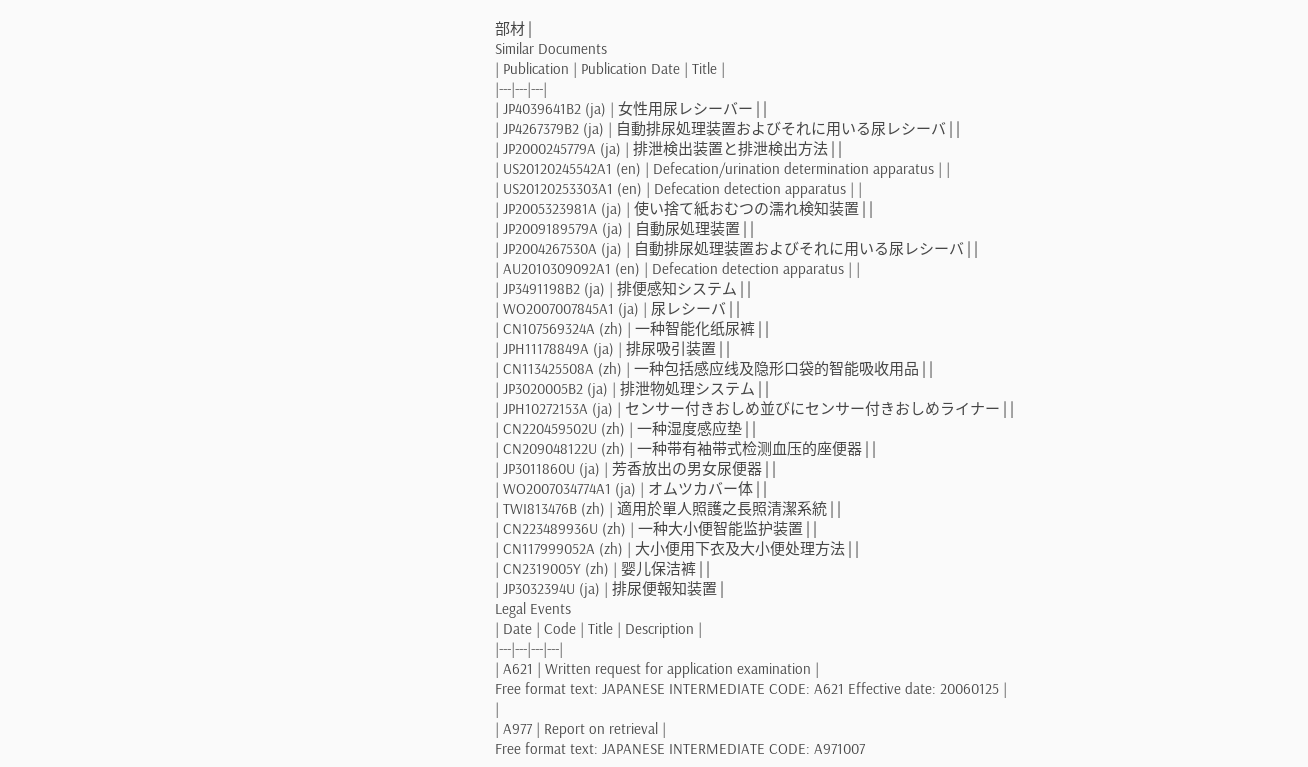部材 |
Similar Documents
| Publication | Publication Date | Title |
|---|---|---|
| JP4039641B2 (ja) | 女性用尿レシーバー | |
| JP4267379B2 (ja) | 自動排尿処理装置およびそれに用いる尿レシーバ | |
| JP2000245779A (ja) | 排泄検出装置と排泄検出方法 | |
| US20120245542A1 (en) | Defecation/urination determination apparatus | |
| US20120253303A1 (en) | Defecation detection apparatus | |
| JP2005323981A (ja) | 使い捨て紙おむつの濡れ検知装置 | |
| JP2009189579A (ja) | 自動尿処理装置 | |
| JP2004267530A (ja) | 自動排尿処理装置およびそれに用いる尿レシーバ | |
| AU2010309092A1 (en) | Defecation detection apparatus | |
| JP3491198B2 (ja) | 排便感知システム | |
| WO2007007845A1 (ja) | 尿レシーバ | |
| CN107569324A (zh) | 一种智能化纸尿裤 | |
| JPH11178849A (ja) | 排尿吸引装置 | |
| CN113425508A (zh) | 一种包括感应线及隐形口袋的智能吸收用品 | |
| JP3020005B2 (ja) | 排泄物処理システム | |
| JPH10272153A (ja) | センサー付きおしめ並びにセンサー付きおしめライナー | |
| CN220459502U (zh) | 一种湿度感应垫 | |
| CN209048122U (zh) | 一种带有袖带式检测血压的座便器 | |
| JP3011860U (ja) | 芳香放出の男女尿便器 | |
| WO2007034774A1 (ja) | オムツカバー体 | |
| TWI813476B (zh) | 適用於單人照護之長照清潔系統 | |
| CN223489936U (zh) | 一种大小便智能监护装置 | |
| CN117999052A (zh) | 大小便用下衣及大小便处理方法 | |
| CN2319005Y (zh) | 婴儿保洁裤 | |
| JP3032394U (ja) | 排尿便報知装置 |
Legal Events
| Date | Code | Title | Description |
|---|---|---|---|
| A621 | Written request for application examination |
Free format text: JAPANESE INTERMEDIATE CODE: A621 Effective date: 20060125 |
|
| A977 | Report on retrieval |
Free format text: JAPANESE INTERMEDIATE CODE: A971007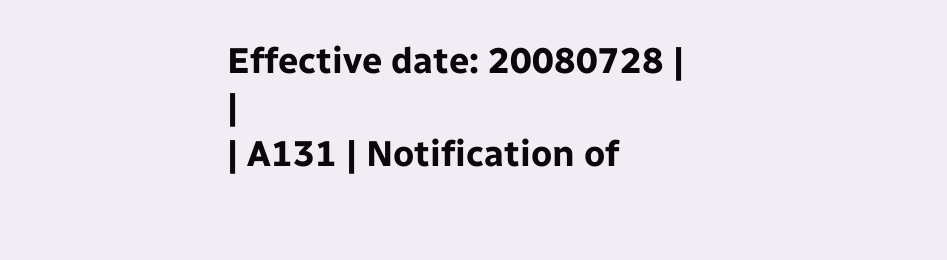Effective date: 20080728 |
|
| A131 | Notification of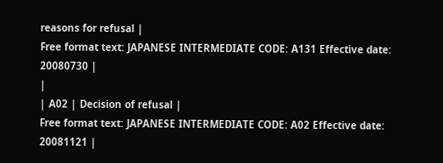reasons for refusal |
Free format text: JAPANESE INTERMEDIATE CODE: A131 Effective date: 20080730 |
|
| A02 | Decision of refusal |
Free format text: JAPANESE INTERMEDIATE CODE: A02 Effective date: 20081121 |